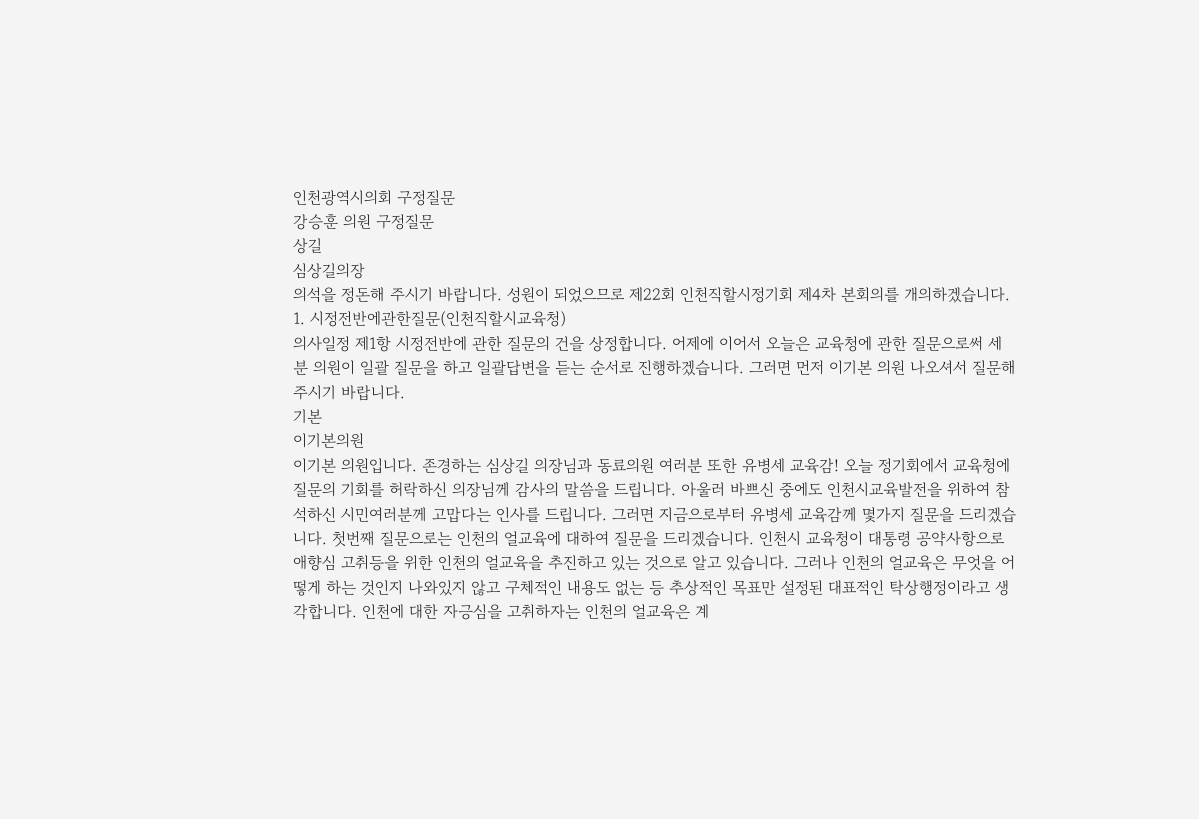인천광역시의회 구정질문
강승훈 의원 구정질문
상길
심상길의장
의석을 정돈해 주시기 바랍니다. 성원이 되었으므로 제22회 인천직할시정기회 제4차 본회의를 개의하겠습니다. 1. 시정전반에관한질문(인천직할시교육청)
의사일정 제1항 시정전반에 관한 질문의 건을 상정합니다. 어제에 이어서 오늘은 교육청에 관한 질문으로써 세 분 의원이 일괄 질문을 하고 일괄답변을 듣는 순서로 진행하겠습니다. 그러면 먼저 이기본 의원 나오셔서 질문해 주시기 바랍니다.
기본
이기본의원
이기본 의원입니다. 존경하는 심상길 의장님과 동료의원 여러분 또한 유병세 교육감! 오늘 정기회에서 교육청에 질문의 기회를 허락하신 의장님께 감사의 말씀을 드립니다. 아울러 바쁘신 중에도 인천시교육발전을 위하여 참석하신 시민여러분께 고맙다는 인사를 드립니다. 그러면 지금으로부터 유병세 교육감께 몇가지 질문을 드리겠습니다. 첫번째 질문으로는 인천의 얼교육에 대하여 질문을 드리겠습니다. 인천시 교육청이 대통령 공약사항으로 애향심 고취등을 위한 인천의 얼교육을 추진하고 있는 것으로 알고 있습니다. 그러나 인천의 얼교육은 무엇을 어떻게 하는 것인지 나와있지 않고 구체적인 내용도 없는 등 추상적인 목표만 설정된 대표적인 탁상행정이라고 생각합니다. 인천에 대한 자긍심을 고취하자는 인천의 얼교육은 계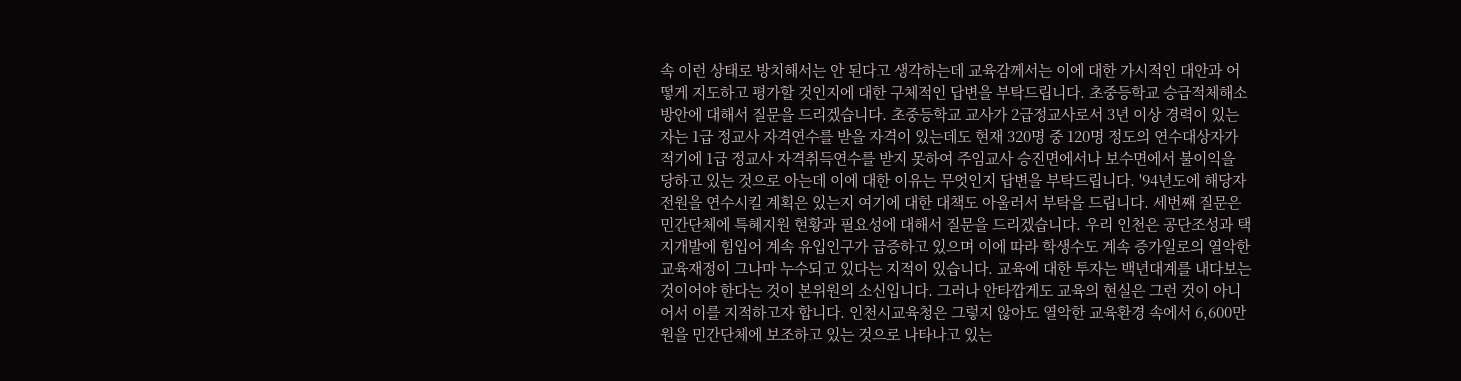속 이런 상태로 방치해서는 안 된다고 생각하는데 교육감께서는 이에 대한 가시적인 대안과 어떻게 지도하고 평가할 것인지에 대한 구체적인 답변을 부탁드립니다. 초중등학교 승급적체해소 방안에 대해서 질문을 드리겠습니다. 초중등학교 교사가 2급정교사로서 3년 이상 경력이 있는 자는 1급 정교사 자격연수를 받을 자격이 있는데도 현재 320명 중 120명 정도의 연수대상자가 적기에 1급 정교사 자격취득연수를 받지 못하여 주임교사 승진면에서나 보수면에서 불이익을 당하고 있는 것으로 아는데 이에 대한 이유는 무엇인지 답변을 부탁드립니다. '94년도에 해당자 전원을 연수시킬 계획은 있는지 여기에 대한 대책도 아울러서 부탁을 드립니다. 세번째 질문은 민간단체에 특혜지원 현황과 필요성에 대해서 질문을 드리겠습니다. 우리 인천은 공단조성과 택지개발에 힘입어 계속 유입인구가 급증하고 있으며 이에 따라 학생수도 계속 증가일로의 열악한 교육재정이 그나마 누수되고 있다는 지적이 있습니다. 교육에 대한 투자는 백년대계를 내다보는 것이어야 한다는 것이 본위원의 소신입니다. 그러나 안타깝게도 교육의 현실은 그런 것이 아니어서 이를 지적하고자 합니다. 인천시교육청은 그렇지 않아도 열악한 교육환경 속에서 6,600만원을 민간단체에 보조하고 있는 것으로 나타나고 있는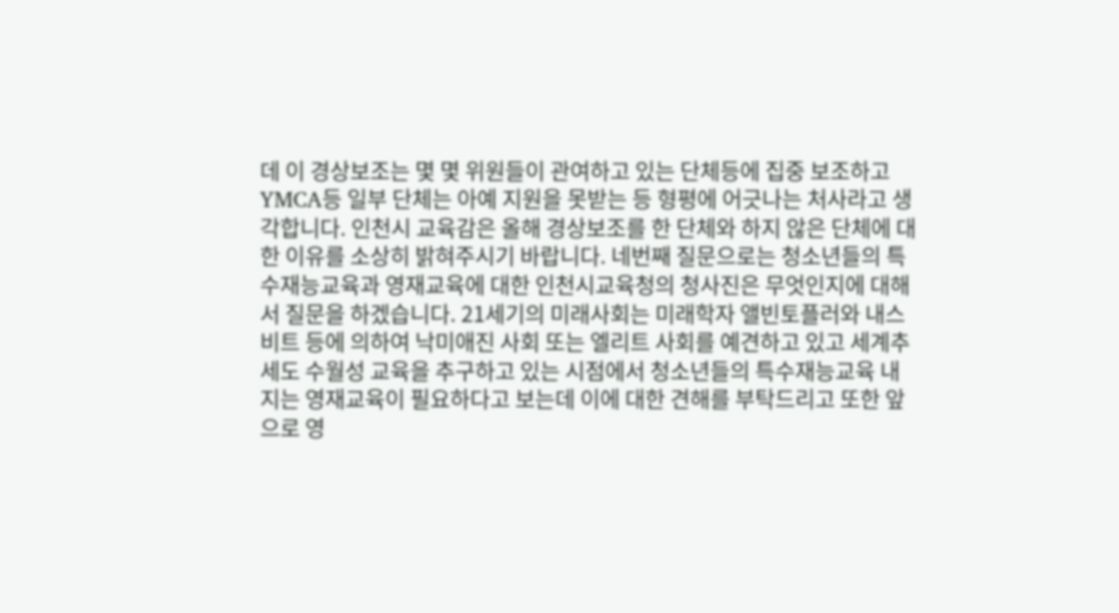데 이 경상보조는 몇 몇 위원들이 관여하고 있는 단체등에 집중 보조하고 YMCA등 일부 단체는 아예 지원을 못받는 등 형평에 어긋나는 처사라고 생각합니다. 인천시 교육감은 올해 경상보조를 한 단체와 하지 않은 단체에 대한 이유를 소상히 밝혀주시기 바랍니다. 네번째 질문으로는 청소년들의 특수재능교육과 영재교육에 대한 인천시교육청의 청사진은 무엇인지에 대해서 질문을 하겠습니다. 21세기의 미래사회는 미래학자 앨빈토플러와 내스비트 등에 의하여 낙미애진 사회 또는 엘리트 사회를 예견하고 있고 세계추세도 수월성 교육을 추구하고 있는 시점에서 청소년들의 특수재능교육 내지는 영재교육이 필요하다고 보는데 이에 대한 견해를 부탁드리고 또한 앞으로 영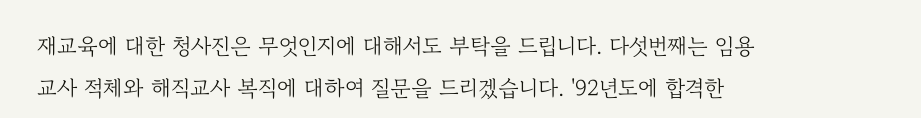재교육에 대한 청사진은 무엇인지에 대해서도 부탁을 드립니다. 다섯번째는 임용교사 적체와 해직교사 복직에 대하여 질문을 드리겠습니다. '92년도에 합격한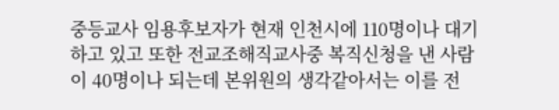중등교사 임용후보자가 현재 인천시에 110명이나 대기하고 있고 또한 전교조해직교사중 복직신청을 낸 사람이 40명이나 되는데 본위원의 생각같아서는 이를 전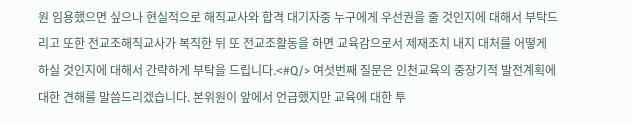원 임용했으면 싶으나 현실적으로 해직교사와 합격 대기자중 누구에게 우선권을 줄 것인지에 대해서 부탁드리고 또한 전교조해직교사가 복직한 뒤 또 전교조활동을 하면 교육감으로서 제재조치 내지 대처를 어떻게 하실 것인지에 대해서 간략하게 부탁을 드립니다.<#Q/> 여섯번째 질문은 인천교육의 중장기적 발전계획에 대한 견해를 말씀드리겠습니다. 본위원이 앞에서 언급했지만 교육에 대한 투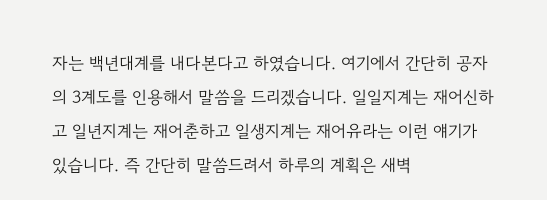자는 백년대계를 내다본다고 하였습니다. 여기에서 간단히 공자의 3계도를 인용해서 말씀을 드리겠습니다. 일일지계는 재어신하고 일년지계는 재어춘하고 일생지계는 재어유라는 이런 얘기가 있습니다. 즉 간단히 말씀드려서 하루의 계획은 새벽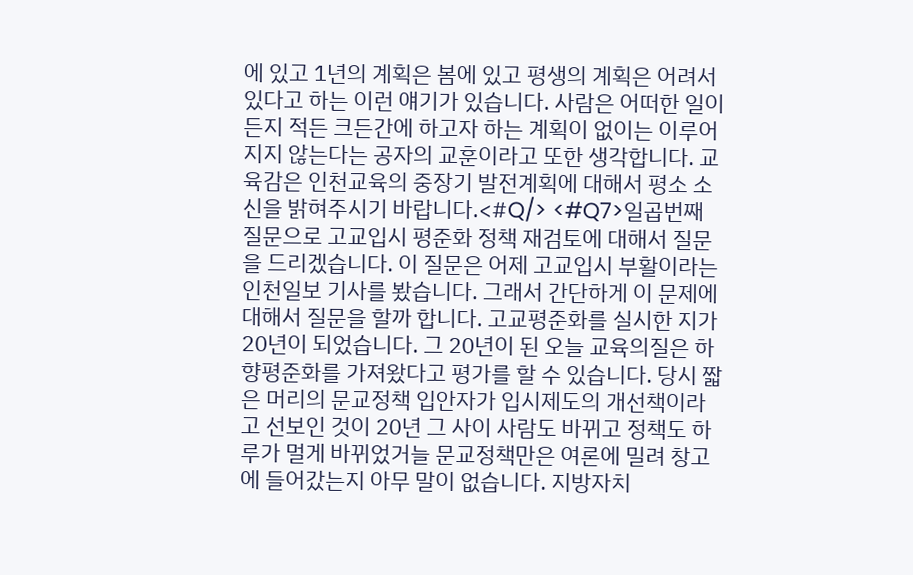에 있고 1년의 계획은 봄에 있고 평생의 계획은 어려서 있다고 하는 이런 얘기가 있습니다. 사람은 어떠한 일이든지 적든 크든간에 하고자 하는 계획이 없이는 이루어지지 않는다는 공자의 교훈이라고 또한 생각합니다. 교육감은 인천교육의 중장기 발전계획에 대해서 평소 소신을 밝혀주시기 바랍니다.<#Q/> <#Q7>일곱번째 질문으로 고교입시 평준화 정책 재검토에 대해서 질문을 드리겠습니다. 이 질문은 어제 고교입시 부활이라는 인천일보 기사를 봤습니다. 그래서 간단하게 이 문제에 대해서 질문을 할까 합니다. 고교평준화를 실시한 지가 20년이 되었습니다. 그 20년이 된 오늘 교육의질은 하향평준화를 가져왔다고 평가를 할 수 있습니다. 당시 짧은 머리의 문교정책 입안자가 입시제도의 개선책이라고 선보인 것이 20년 그 사이 사람도 바뀌고 정책도 하루가 멀게 바뀌었거늘 문교정책만은 여론에 밀려 창고에 들어갔는지 아무 말이 없습니다. 지방자치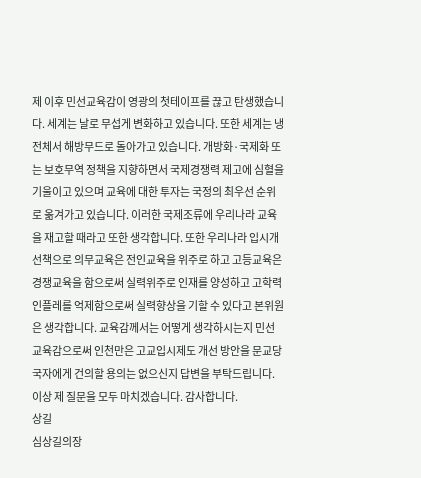제 이후 민선교육감이 영광의 첫테이프를 끊고 탄생했습니다. 세계는 날로 무섭게 변화하고 있습니다. 또한 세계는 냉전체서 해방무드로 돌아가고 있습니다. 개방화·국제화 또는 보호무역 정책을 지향하면서 국제경쟁력 제고에 심혈을 기울이고 있으며 교육에 대한 투자는 국정의 최우선 순위로 옮겨가고 있습니다. 이러한 국제조류에 우리나라 교육을 재고할 때라고 또한 생각합니다. 또한 우리나라 입시개선책으로 의무교육은 전인교육을 위주로 하고 고등교육은 경쟁교육을 함으로써 실력위주로 인재를 양성하고 고학력 인플레를 억제함으로써 실력향상을 기할 수 있다고 본위원은 생각합니다. 교육감께서는 어떻게 생각하시는지 민선교육감으로써 인천만은 고교입시제도 개선 방안을 문교당국자에게 건의할 용의는 없으신지 답변을 부탁드립니다. 이상 제 질문을 모두 마치겠습니다. 감사합니다.
상길
심상길의장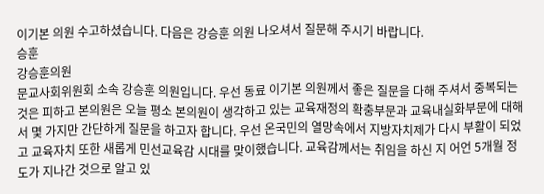이기본 의원 수고하셨습니다. 다음은 강승훈 의원 나오셔서 질문해 주시기 바랍니다.
승훈
강승훈의원
문교사회위원회 소속 강승훈 의원입니다. 우선 동료 이기본 의원께서 좋은 질문을 다해 주셔서 중복되는 것은 피하고 본의원은 오늘 평소 본의원이 생각하고 있는 교육재정의 확충부문과 교육내실화부문에 대해서 몇 가지만 간단하게 질문을 하고자 합니다. 우선 온국민의 열망속에서 지방자치제가 다시 부활이 되었고 교육자치 또한 새롭게 민선교육감 시대를 맞이했습니다. 교육감께서는 취임을 하신 지 어언 5개월 정도가 지나간 것으로 알고 있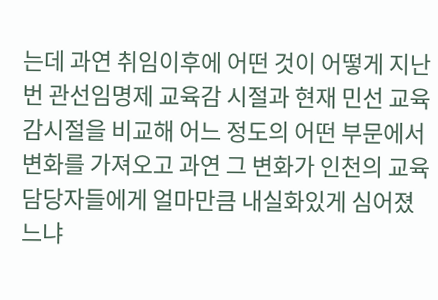는데 과연 취임이후에 어떤 것이 어떻게 지난번 관선임명제 교육감 시절과 현재 민선 교육감시절을 비교해 어느 정도의 어떤 부문에서 변화를 가져오고 과연 그 변화가 인천의 교육담당자들에게 얼마만큼 내실화있게 심어졌느냐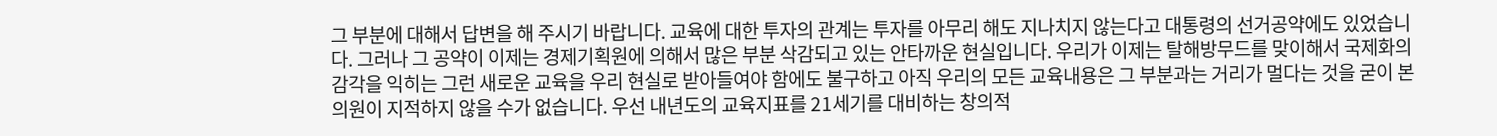그 부분에 대해서 답변을 해 주시기 바랍니다. 교육에 대한 투자의 관계는 투자를 아무리 해도 지나치지 않는다고 대통령의 선거공약에도 있었습니다. 그러나 그 공약이 이제는 경제기획원에 의해서 많은 부분 삭감되고 있는 안타까운 현실입니다. 우리가 이제는 탈해방무드를 맞이해서 국제화의 감각을 익히는 그런 새로운 교육을 우리 현실로 받아들여야 함에도 불구하고 아직 우리의 모든 교육내용은 그 부분과는 거리가 멀다는 것을 굳이 본의원이 지적하지 않을 수가 없습니다. 우선 내년도의 교육지표를 21세기를 대비하는 창의적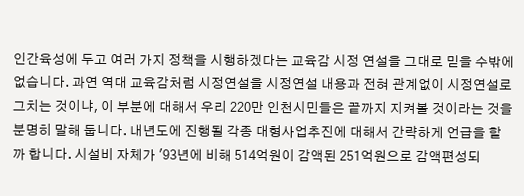인간육성에 두고 여러 가지 정책을 시행하겠다는 교육감 시정 연설을 그대로 믿을 수밖에 없습니다. 과연 역대 교육감처럼 시정연설을 시정연설 내용과 전혀 관계없이 시정연설로 그치는 것이냐, 이 부분에 대해서 우리 220만 인천시민들은 끝까지 지켜볼 것이라는 것을 분명히 말해 둡니다. 내년도에 진행될 각종 대형사업추진에 대해서 간략하게 언급을 할까 합니다. 시설비 자체가 '93년에 비해 514억원이 감액된 251억원으로 감액편성되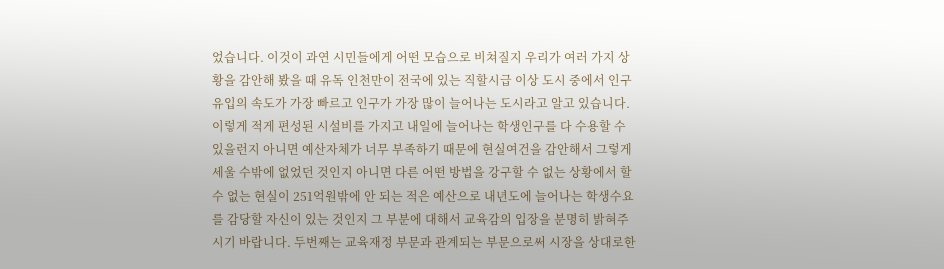었습니다. 이것이 과연 시민들에게 어떤 모습으로 비쳐질지 우리가 여러 가지 상황을 감안해 봤을 때 유독 인천만이 전국에 있는 직할시급 이상 도시 중에서 인구유입의 속도가 가장 빠르고 인구가 가장 많이 늘어나는 도시라고 알고 있습니다. 이렇게 적게 편성된 시설비를 가지고 내일에 늘어나는 학생인구를 다 수용할 수 있을런지 아니면 예산자체가 너무 부족하기 때문에 현실여건을 감안해서 그렇게 세울 수밖에 없었던 것인지 아니면 다른 어떤 방법을 강구할 수 없는 상황에서 할 수 없는 현실이 251억원밖에 안 되는 적은 예산으로 내년도에 늘어나는 학생수요를 감당할 자신이 있는 것인지 그 부분에 대해서 교육감의 입장을 분명히 밝혀주시기 바랍니다. 두번째는 교육재정 부문과 관계되는 부문으로써 시장을 상대로한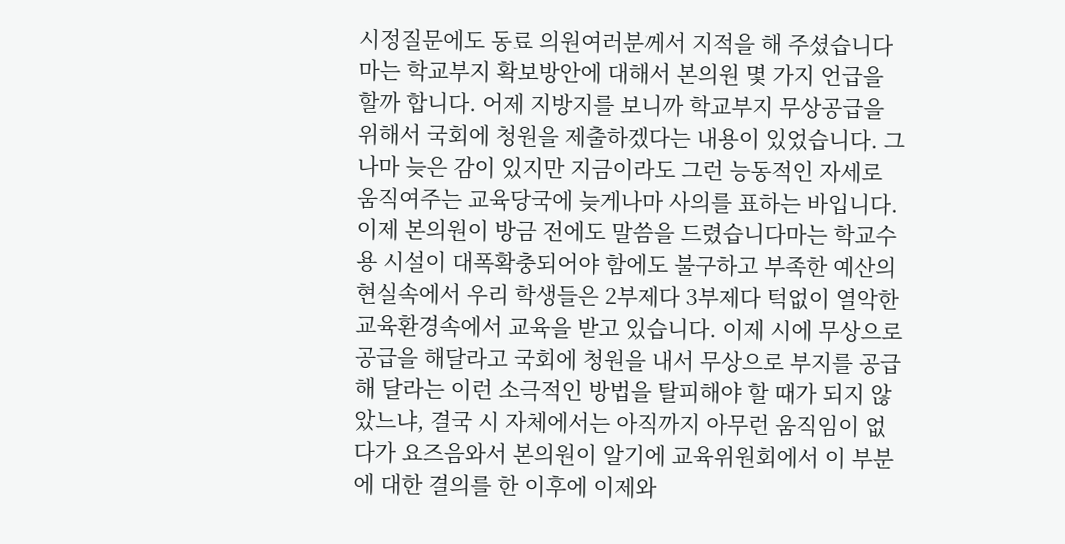시정질문에도 동료 의원여러분께서 지적을 해 주셨습니다마는 학교부지 확보방안에 대해서 본의원 몇 가지 언급을 할까 합니다. 어제 지방지를 보니까 학교부지 무상공급을 위해서 국회에 청원을 제출하겠다는 내용이 있었습니다. 그나마 늦은 감이 있지만 지금이라도 그런 능동적인 자세로 움직여주는 교육당국에 늦게나마 사의를 표하는 바입니다. 이제 본의원이 방금 전에도 말씀을 드렸습니다마는 학교수용 시설이 대폭확충되어야 함에도 불구하고 부족한 예산의 현실속에서 우리 학생들은 2부제다 3부제다 턱없이 열악한 교육환경속에서 교육을 받고 있습니다. 이제 시에 무상으로 공급을 해달라고 국회에 청원을 내서 무상으로 부지를 공급해 달라는 이런 소극적인 방법을 탈피해야 할 때가 되지 않았느냐, 결국 시 자체에서는 아직까지 아무런 움직임이 없다가 요즈음와서 본의원이 알기에 교육위원회에서 이 부분에 대한 결의를 한 이후에 이제와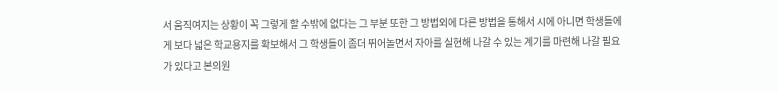서 움직여지는 상황이 꼭 그렇게 할 수밖에 없다는 그 부분 또한 그 방법외에 다른 방법을 통해서 시에 아니면 학생들에게 보다 넓은 학교용지를 확보해서 그 학생들이 좀더 뛰어놀면서 자아를 실현해 나갈 수 있는 계기를 마련해 나갈 필요가 있다고 본의원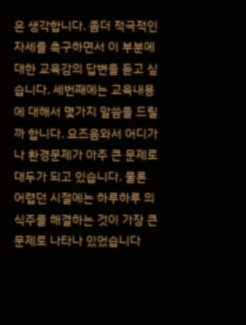은 생각합니다. 좀더 적극적인 자세를 촉구하면서 이 부분에 대한 교육감의 답변을 듣고 싶습니다. 세번째에는 교육내용에 대해서 몇가지 말씀을 드릴까 합니다. 요즈음와서 어디가나 환경문제가 아주 큰 문제로 대두가 되고 있습니다. 물론 어렵던 시절에는 하루하루 의식주를 해결하는 것이 가장 큰 문제로 나타나 있었습니다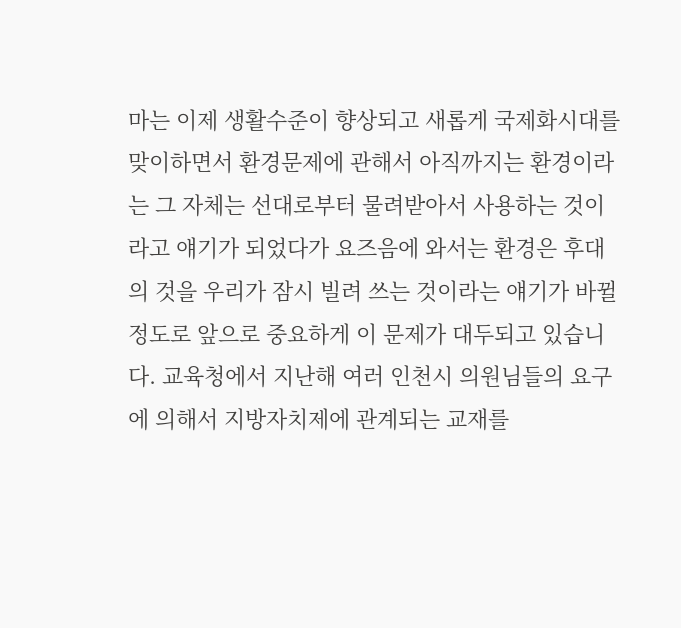마는 이제 생활수준이 향상되고 새롭게 국제화시대를 맞이하면서 환경문제에 관해서 아직까지는 환경이라는 그 자체는 선대로부터 물려받아서 사용하는 것이라고 얘기가 되었다가 요즈음에 와서는 환경은 후대의 것을 우리가 잠시 빌려 쓰는 것이라는 얘기가 바뀔 정도로 앞으로 중요하게 이 문제가 대두되고 있습니다. 교육청에서 지난해 여러 인천시 의원님들의 요구에 의해서 지방자치제에 관계되는 교재를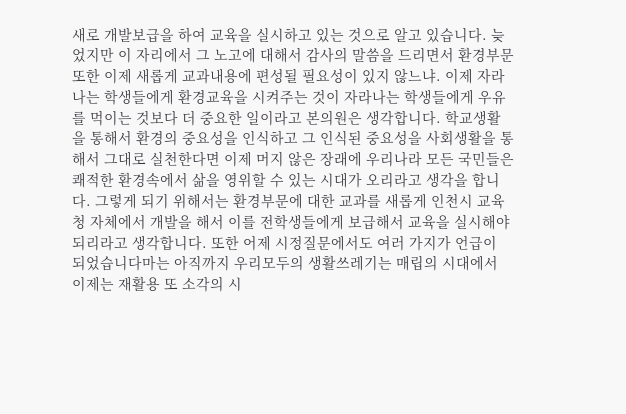새로 개발보급을 하여 교육을 실시하고 있는 것으로 알고 있습니다. 늦었지만 이 자리에서 그 노고에 대해서 감사의 말씀을 드리면서 환경부문 또한 이제 새롭게 교과내용에 편성될 필요성이 있지 않느냐. 이제 자라나는 학생들에게 환경교육을 시켜주는 것이 자라나는 학생들에게 우유를 먹이는 것보다 더 중요한 일이라고 본의원은 생각합니다. 학교생활을 통해서 환경의 중요성을 인식하고 그 인식된 중요성을 사회생활을 통해서 그대로 실천한다면 이제 머지 않은 장래에 우리나라 모든 국민들은 쾌적한 환경속에서 삶을 영위할 수 있는 시대가 오리라고 생각을 합니다. 그렇게 되기 위해서는 환경부문에 대한 교과를 새롭게 인천시 교육청 자체에서 개발을 해서 이를 전학생들에게 보급해서 교육을 실시해야 되리라고 생각합니다. 또한 어제 시정질문에서도 여러 가지가 언급이 되었습니다마는 아직까지 우리모두의 생활쓰레기는 매립의 시대에서 이제는 재활용 또 소각의 시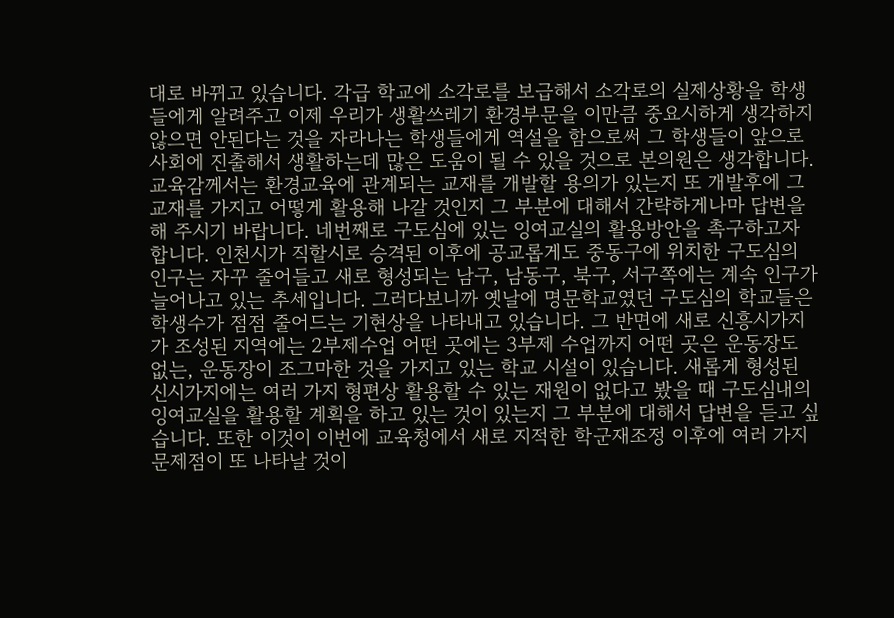대로 바뀌고 있습니다. 각급 학교에 소각로를 보급해서 소각로의 실제상황을 학생들에게 알려주고 이제 우리가 생활쓰레기 환경부문을 이만큼 중요시하게 생각하지 않으면 안된다는 것을 자라나는 학생들에게 역설을 함으로써 그 학생들이 앞으로 사회에 진출해서 생활하는데 많은 도움이 될 수 있을 것으로 본의원은 생각합니다. 교육감께서는 환경교육에 관계되는 교재를 개발할 용의가 있는지 또 개발후에 그 교재를 가지고 어떻게 활용해 나갈 것인지 그 부분에 대해서 간략하게나마 답변을 해 주시기 바랍니다. 네번째로 구도심에 있는 잉여교실의 활용방안을 촉구하고자 합니다. 인천시가 직할시로 승격된 이후에 공교롭게도 중동구에 위치한 구도심의 인구는 자꾸 줄어들고 새로 형성되는 남구, 남동구, 북구, 서구쪽에는 계속 인구가 늘어나고 있는 추세입니다. 그러다보니까 옛날에 명문학교였던 구도심의 학교들은 학생수가 점점 줄어드는 기현상을 나타내고 있습니다. 그 반면에 새로 신흥시가지가 조성된 지역에는 2부제수업 어떤 곳에는 3부제 수업까지 어떤 곳은 운동장도 없는, 운동장이 조그마한 것을 가지고 있는 학교 시설이 있습니다. 새롭게 형성된 신시가지에는 여러 가지 형편상 활용할 수 있는 재원이 없다고 봤을 때 구도심내의 잉여교실을 활용할 계획을 하고 있는 것이 있는지 그 부분에 대해서 답변을 듣고 싶습니다. 또한 이것이 이번에 교육청에서 새로 지적한 학군재조정 이후에 여러 가지 문제점이 또 나타날 것이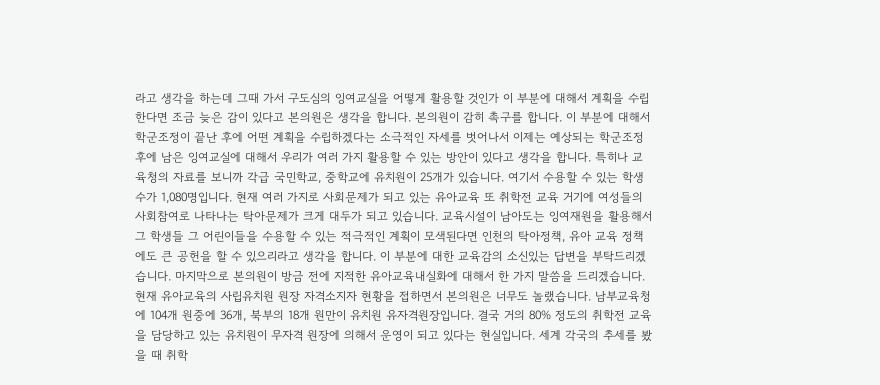라고 생각을 하는데 그때 가서 구도심의 잉여교실을 어떻게 활용할 것인가 이 부분에 대해서 계획을 수립한다면 조금 늦은 감이 있다고 본의원은 생각을 합니다. 본의원이 감히 촉구를 합니다. 이 부분에 대해서 학군조정이 끝난 후에 어떤 계획을 수립하겠다는 소극적인 자세를 벗어나서 이제는 예상되는 학군조정후에 남은 잉여교실에 대해서 우리가 여러 가지 활용할 수 있는 방안이 있다고 생각을 합니다. 특히나 교육청의 자료를 보니까 각급 국민학교, 중학교에 유치원이 25개가 있습니다. 여기서 수용할 수 있는 학생수가 1,080명입니다. 현재 여러 가지로 사회문제가 되고 있는 유아교육 또 취학전 교육 거기에 여성들의 사회참여로 나타나는 탁아문제가 크게 대두가 되고 있습니다. 교육시설이 남아도는 잉여재원을 활용해서 그 학생들 그 어린이들을 수용할 수 있는 적극적인 계획이 모색된다면 인천의 탁아정책, 유아 교육 정책에도 큰 공헌을 할 수 있으리라고 생각을 합니다. 이 부분에 대한 교육감의 소신있는 답변을 부탁드리겠습니다. 마지막으로 본의원이 방금 전에 지적한 유아교육내실화에 대해서 한 가지 말씀을 드리겠습니다. 현재 유아교육의 사립유치원 원장 자격소지자 현황을 접하면서 본의원은 너무도 놀랬습니다. 남부교육청에 104개 원중에 36개, 북부의 18개 원만이 유치원 유자격원장입니다. 결국 거의 80% 정도의 취학전 교육을 담당하고 있는 유치원이 무자격 원장에 의해서 운영이 되고 있다는 현실입니다. 세계 각국의 추세를 봤을 때 취학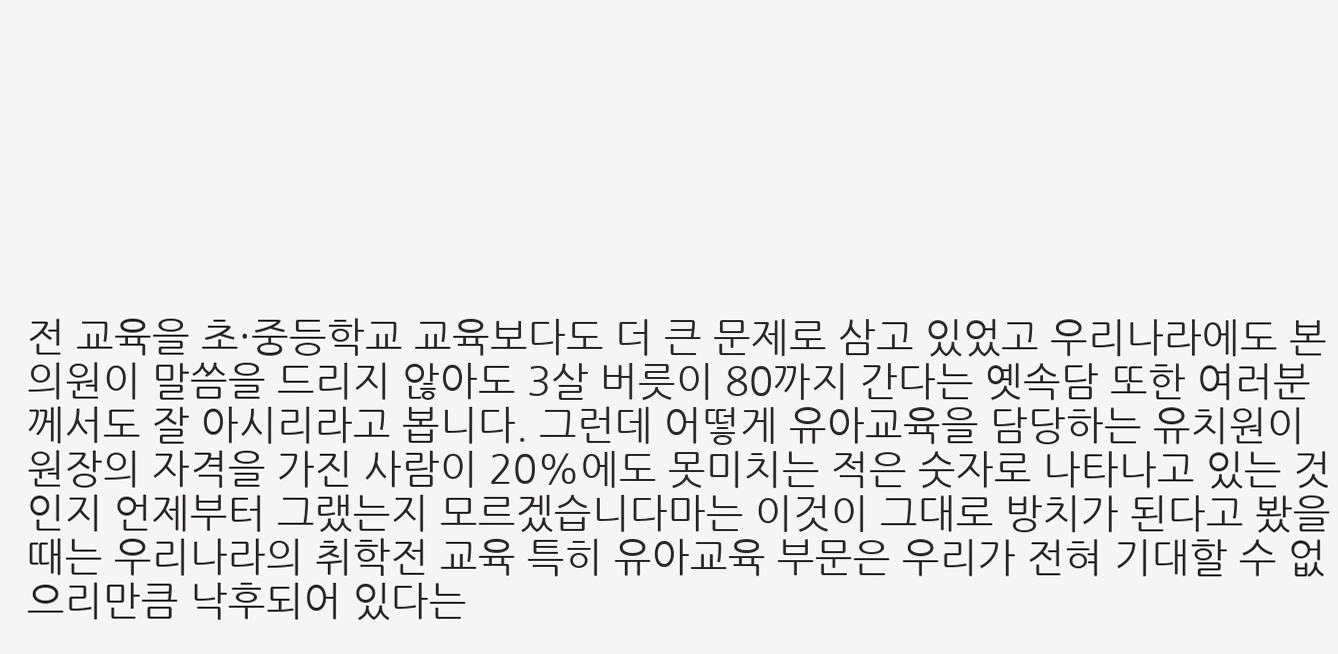전 교육을 초·중등학교 교육보다도 더 큰 문제로 삼고 있었고 우리나라에도 본의원이 말씀을 드리지 않아도 3살 버릇이 80까지 간다는 옛속담 또한 여러분께서도 잘 아시리라고 봅니다. 그런데 어떻게 유아교육을 담당하는 유치원이 원장의 자격을 가진 사람이 20%에도 못미치는 적은 숫자로 나타나고 있는 것인지 언제부터 그랬는지 모르겠습니다마는 이것이 그대로 방치가 된다고 봤을 때는 우리나라의 취학전 교육 특히 유아교육 부문은 우리가 전혀 기대할 수 없으리만큼 낙후되어 있다는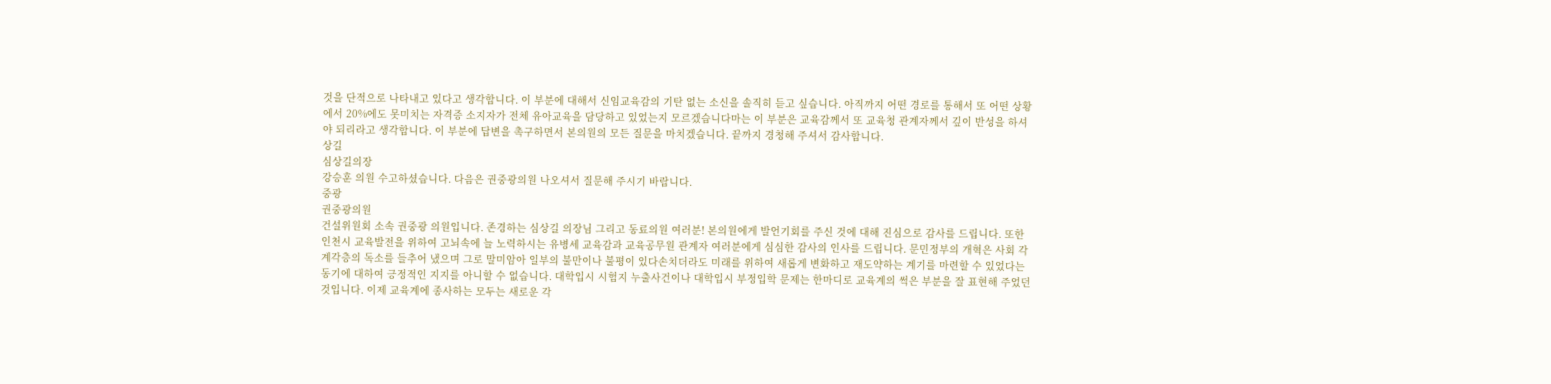것을 단적으로 나타내고 있다고 생각합니다. 이 부분에 대해서 신임교육감의 기탄 없는 소신을 솔직히 듣고 싶습니다. 아직까지 어떤 경로를 통해서 또 어떤 상황에서 20%에도 못미치는 자격증 소지자가 전체 유아교육을 담당하고 있었는지 모르겠습니다마는 이 부분은 교육감께서 또 교육청 관계자께서 깊이 반성을 하셔야 되리라고 생각합니다. 이 부분에 답변을 촉구하면서 본의원의 모든 질문을 마치겠습니다. 끝까지 경청해 주셔서 감사합니다.
상길
심상길의장
강승훈 의원 수고하셨습니다. 다음은 권중광의원 나오셔서 질문해 주시기 바랍니다.
중광
권중광의원
건설위원회 소속 권중광 의원입니다. 존경하는 심상길 의장님 그리고 동료의원 여러분! 본의원에게 발언기회를 주신 것에 대해 진심으로 감사를 드립니다. 또한 인천시 교육발전을 위하여 고뇌속에 늘 노력하시는 유병세 교육감과 교육공무원 관계자 여러분에게 심심한 감사의 인사를 드립니다. 문민정부의 개혁은 사회 각계각층의 독소를 들추어 냈으며 그로 말미암아 일부의 불만이나 불평이 있다손치더라도 미래를 위하여 새롭게 변화하고 재도약하는 계기를 마련할 수 있었다는 동기에 대하여 긍정적인 지지를 아니할 수 없습니다. 대학입시 시험지 누출사건이나 대학입시 부정입학 문제는 한마디로 교육계의 썩은 부분을 잘 표현해 주었던 것입니다. 이제 교육계에 종사하는 모두는 새로운 각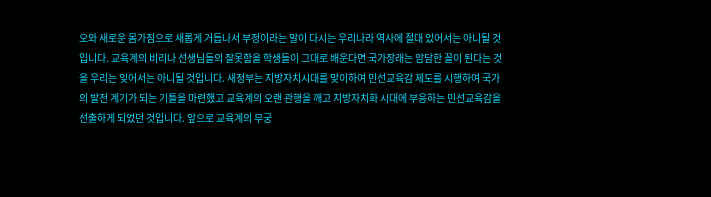오와 새로운 몸가짐으로 새롭게 거듭나서 부정이라는 말이 다시는 우리나라 역사에 절대 있어서는 아니될 것입니다. 교육계의 비리나 선생님들의 잘못함을 학생들이 그대로 배운다면 국가장래는 암담한 꼴이 된다는 것을 우리는 잊어서는 아니될 것입니다. 새정부는 지방자치시대를 맞이하여 민선교육감 제도를 시행하여 국가의 발전 계기가 되는 기틀을 마련했고 교육계의 오랜 관행을 깨고 지방자치화 시대에 부응하는 민선교육감을 선출하게 되었던 것입니다. 앞으로 교육계의 무궁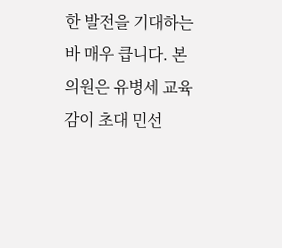한 발전을 기대하는 바 매우 큽니다. 본의원은 유병세 교육감이 초대 민선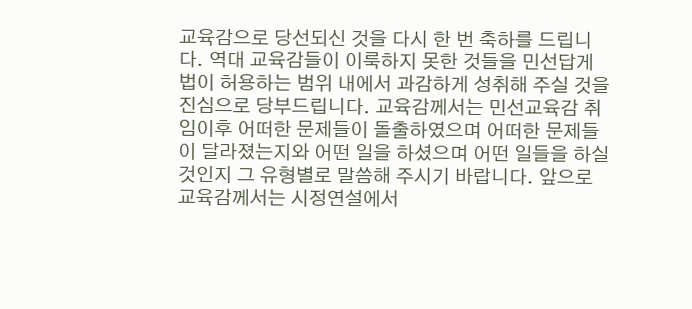교육감으로 당선되신 것을 다시 한 번 축하를 드립니다. 역대 교육감들이 이룩하지 못한 것들을 민선답게 법이 허용하는 범위 내에서 과감하게 성취해 주실 것을 진심으로 당부드립니다. 교육감께서는 민선교육감 취임이후 어떠한 문제들이 돌출하였으며 어떠한 문제들이 달라졌는지와 어떤 일을 하셨으며 어떤 일들을 하실 것인지 그 유형별로 말씀해 주시기 바랍니다. 앞으로 교육감께서는 시정연설에서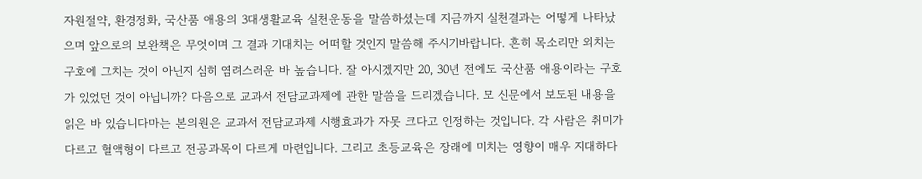자원절약, 환경정화, 국산품 애용의 3대생활교육 실천운동을 말씀하셨는데 지금까지 실천결과는 어떻게 나타났으며 앞으로의 보완책은 무엇이며 그 결과 기대치는 어떠할 것인지 말씀해 주시기바랍니다. 흔히 목소리만 외치는 구호에 그치는 것이 아닌지 심히 염려스러운 바 높습니다. 잘 아시겠지만 20, 30년 전에도 국산품 애용이라는 구호가 있었던 것이 아닙니까? 다음으로 교과서 전담교과제에 관한 말씀을 드리겠습니다. 모 신문에서 보도된 내용을 읽은 바 있습니다마는 본의원은 교과서 전담교과제 시행효과가 자못 크다고 인정하는 것입니다. 각 사람은 취미가 다르고 혈액형이 다르고 전공과목이 다르게 마련입니다. 그리고 초등교육은 장래에 미치는 영향이 매우 지대하다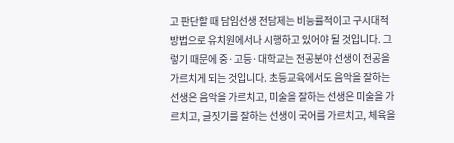고 판단할 때 담임선생 전담제는 비능률적이고 구시대적 방법으로 유치원에서나 시행하고 있어야 될 것입니다. 그렇기 때문에 중·고등·대학교는 전공분야 선생이 전공을 가르치게 되는 것입니다. 초등교육에서도 음악을 잘하는 선생은 음악을 가르치고, 미술을 잘하는 선생은 미술을 가르치고, 글짓기를 잘하는 선생이 국어를 가르치고, 체육을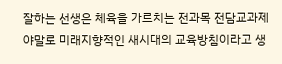잘하는 선생은 체육을 가르치는 전과목 전담교과제야말로 미래지향적인 새시대의 교육방침이라고 생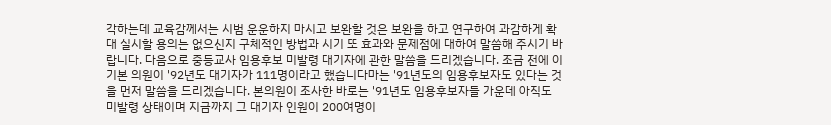각하는데 교육감께서는 시범 운운하지 마시고 보완할 것은 보완을 하고 연구하여 과감하게 확대 실시할 용의는 없으신지 구체적인 방법과 시기 또 효과와 문제점에 대하여 말씀해 주시기 바랍니다. 다음으로 중등교사 임용후보 미발령 대기자에 관한 말씀을 드리겠습니다. 조금 전에 이기본 의원이 '92년도 대기자가 111명이라고 했습니다마는 '91년도의 임용후보자도 있다는 것을 먼저 말씀을 드리겠습니다. 본의원이 조사한 바로는 '91년도 임용후보자들 가운데 아직도 미발령 상태이며 지금까지 그 대기자 인원이 200여명이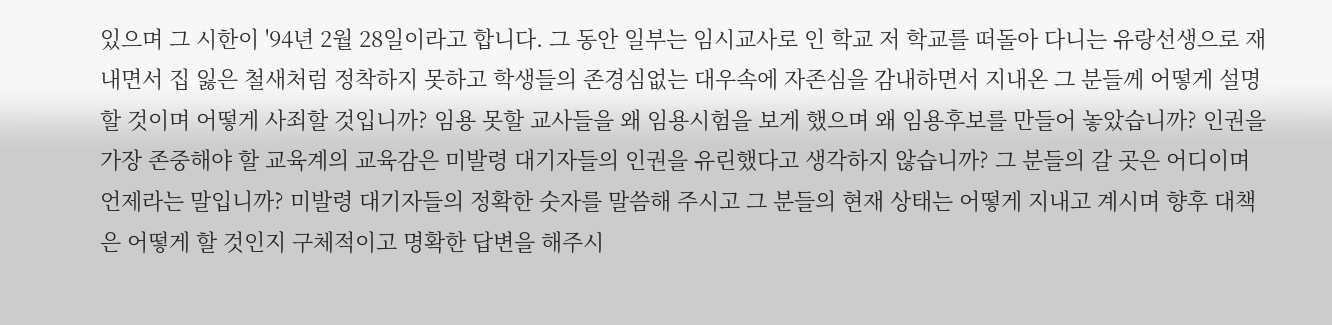있으며 그 시한이 '94년 2월 28일이라고 합니다. 그 동안 일부는 임시교사로 인 학교 저 학교를 떠돌아 다니는 유랑선생으로 재내면서 집 잃은 철새처럼 정착하지 못하고 학생들의 존경심없는 대우속에 자존심을 감내하면서 지내온 그 분들께 어떻게 설명할 것이며 어떻게 사죄할 것입니까? 임용 못할 교사들을 왜 임용시험을 보게 했으며 왜 임용후보를 만들어 놓았습니까? 인권을 가장 존중해야 할 교육계의 교육감은 미발령 대기자들의 인권을 유린했다고 생각하지 않습니까? 그 분들의 갈 곳은 어디이며 언제라는 말입니까? 미발령 대기자들의 정확한 숫자를 말씀해 주시고 그 분들의 현재 상태는 어떻게 지내고 계시며 향후 대책은 어떻게 할 것인지 구체적이고 명확한 답변을 해주시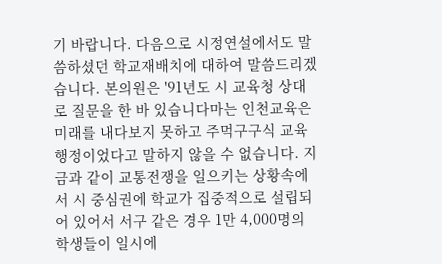기 바랍니다. 다음으로 시정연설에서도 말씀하셨던 학교재배치에 대하여 말씀드리겠습니다. 본의원은 '91년도 시 교육청 상대로 질문을 한 바 있습니다마는 인천교육은 미래를 내다보지 못하고 주먹구구식 교육행정이었다고 말하지 않을 수 없습니다. 지금과 같이 교통전쟁을 일으키는 상황속에서 시 중심권에 학교가 집중적으로 설립되어 있어서 서구 같은 경우 1만 4,000명의 학생들이 일시에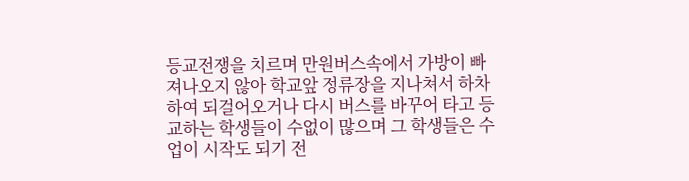등교전쟁을 치르며 만원버스속에서 가방이 빠져나오지 않아 학교앞 정류장을 지나쳐서 하차하여 되걸어오거나 다시 버스를 바꾸어 타고 등교하는 학생들이 수없이 많으며 그 학생들은 수업이 시작도 되기 전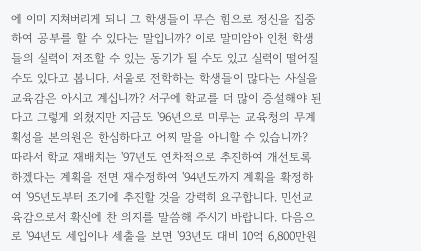에 이미 지쳐버리게 되니 그 학생들이 무슨 힘으로 정신을 집중하여 공부를 할 수 있다는 말입니까? 이로 말미암아 인천 학생들의 실력이 저조할 수 있는 동기가 될 수도 있고 실력이 떨어질 수도 있다고 봅니다. 서울로 전학하는 학생들이 많다는 사실을 교육감은 아시고 계십니까? 서구에 학교를 더 많이 증설해야 된다고 그렇게 외쳤지만 지금도 '96년으로 미루는 교육청의 무계획성을 본의원은 한심하다고 어찌 말을 아니할 수 있습니까? 따라서 학교 재배치는 '97년도 연차적으로 추진하여 개선토록 하겠다는 계획을 전면 재수정하여 '94년도까지 계획을 확정하여 '95년도부터 조기에 추진할 것을 강력히 요구합니다. 민선교육감으로서 확신에 찬 의지를 말씀해 주시기 바랍니다. 다음으로 '94년도 세입이나 세출을 보면 '93년도 대비 10억 6,800만원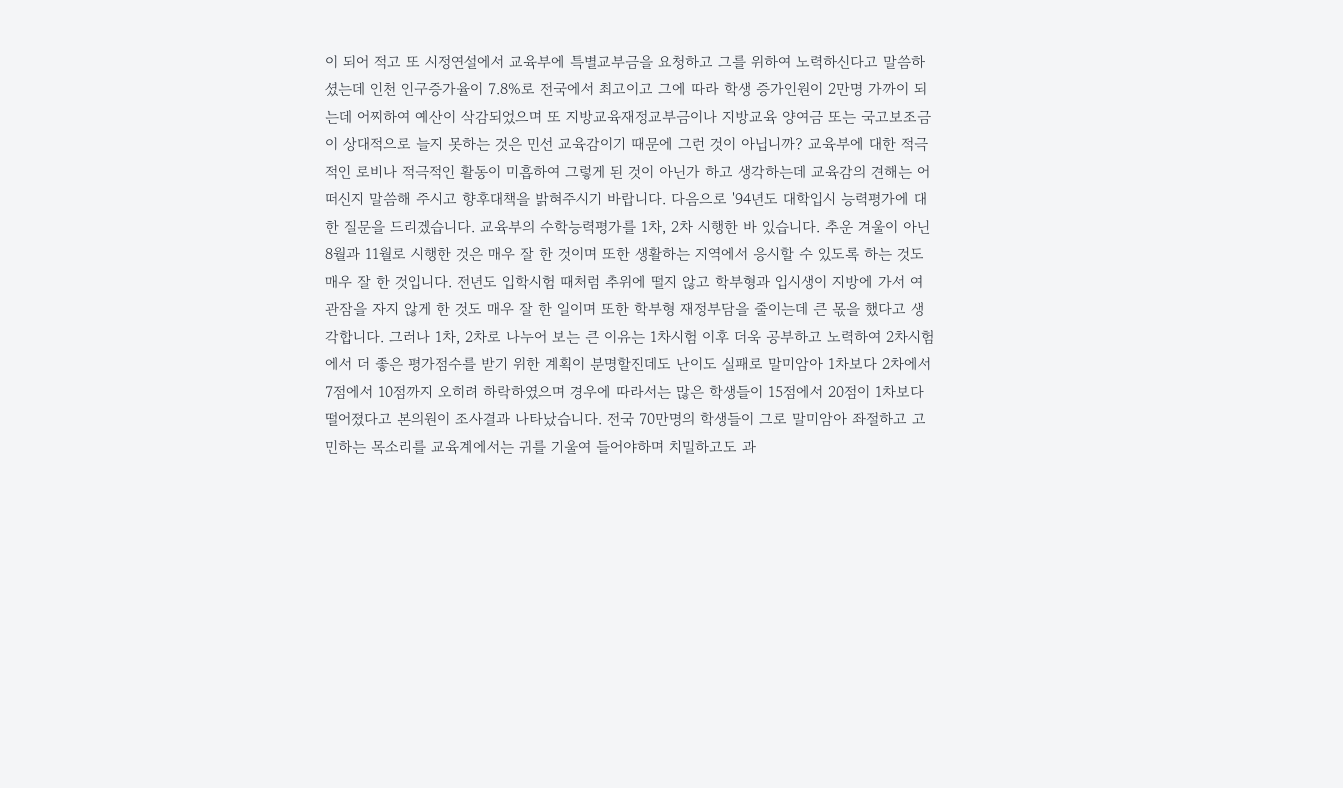이 되어 적고 또 시정연설에서 교육부에 특별교부금을 요청하고 그를 위하여 노력하신다고 말씀하셨는데 인천 인구증가율이 7.8%로 전국에서 최고이고 그에 따라 학생 증가인원이 2만명 가까이 되는데 어찌하여 예산이 삭감되었으며 또 지방교육재정교부금이나 지방교육 양여금 또는 국고보조금이 상대적으로 늘지 못하는 것은 민선 교육감이기 때문에 그런 것이 아닙니까? 교육부에 대한 적극적인 로비나 적극적인 활동이 미흡하여 그렇게 된 것이 아닌가 하고 생각하는데 교육감의 견해는 어떠신지 말씀해 주시고 향후대책을 밝혀주시기 바랍니다. 다음으로 '94년도 대학입시 능력평가에 대한 질문을 드리겠습니다. 교육부의 수학능력평가를 1차, 2차 시행한 바 있습니다. 추운 겨울이 아닌 8월과 11월로 시행한 것은 매우 잘 한 것이며 또한 생활하는 지역에서 응시할 수 있도록 하는 것도 매우 잘 한 것입니다. 전년도 입학시험 때처럼 추위에 떨지 않고 학부형과 입시생이 지방에 가서 여관잠을 자지 않게 한 것도 매우 잘 한 일이며 또한 학부형 재정부담을 줄이는데 큰 몫을 했다고 생각합니다. 그러나 1차, 2차로 나누어 보는 큰 이유는 1차시험 이후 더욱 공부하고 노력하여 2차시험에서 더 좋은 평가점수를 받기 위한 계획이 분명할진데도 난이도 실패로 말미암아 1차보다 2차에서 7점에서 10점까지 오히려 하락하였으며 경우에 따라서는 많은 학생들이 15점에서 20점이 1차보다 떨어졌다고 본의원이 조사결과 나타났습니다. 전국 70만명의 학생들이 그로 말미암아 좌절하고 고민하는 목소리를 교육계에서는 귀를 기울여 들어야하며 치밀하고도 과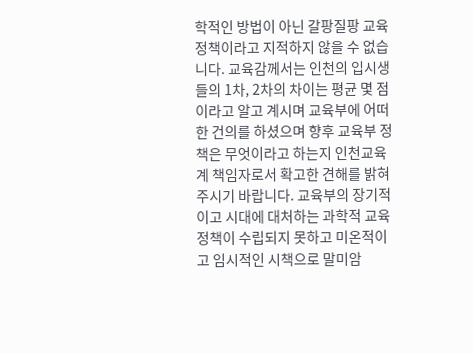학적인 방법이 아닌 갈팡질팡 교육정책이라고 지적하지 않을 수 없습니다. 교육감께서는 인천의 입시생들의 1차, 2차의 차이는 평균 몇 점이라고 알고 계시며 교육부에 어떠한 건의를 하셨으며 향후 교육부 정책은 무엇이라고 하는지 인천교육계 책임자로서 확고한 견해를 밝혀주시기 바랍니다. 교육부의 장기적이고 시대에 대처하는 과학적 교육정책이 수립되지 못하고 미온적이고 임시적인 시책으로 말미암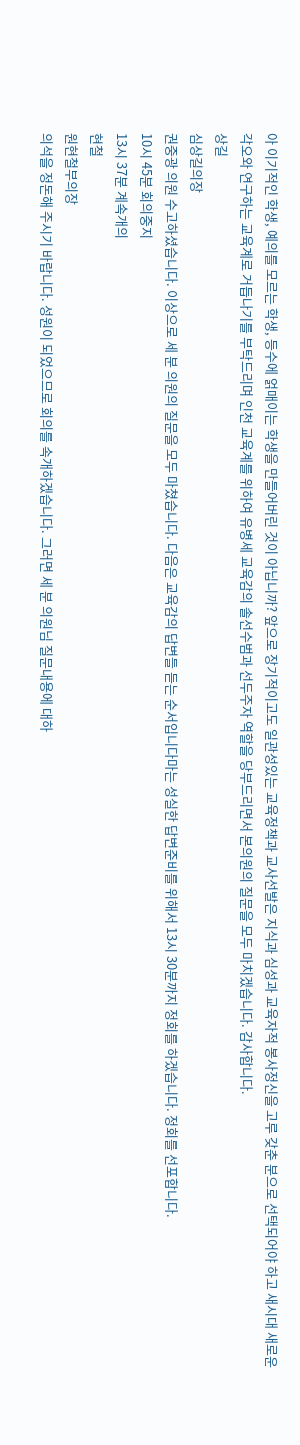아 이기적인 학생, 예의를 모르는 학생, 등수에 얽매이는 학생을 만들어버린 것이 아닙니까? 앞으로 장기적이고도 일관성있는 교육정책과 교사선발은 지식과 심성과 교육자적 봉사정신을 고루 갖춘 분으로 선택되어야 하고 새시대 새로운 각오와 연구하는 교육계로 거듭나기를 부탁드리며 인천 교육계를 위하여 유병세 교육감의 솔선수범과 선두주자 역할을 당부드리면서 본의원의 질문을 모두 마치겠습니다. 감사합니다.
상길
심상길의장
권중광 의원 수고하셨습니다. 이상으로 세 분 의원의 질문을 모두 마쳤습니다. 다음은 교육감의 답변들 듣는 순서입니다마는 성실한 답변준비를 위해서 13시 30분까지 정회를 하겠습니다. 정회를 선포합니다.
10시 45분 회의중지
13시 37분 계속개의
현철
원현철부의장
의석을 정돈해 주시기 바랍니다. 성원이 되었으므로 회의를 속개하겠습니다. 그러면 세 분 의원님 질문내용에 대하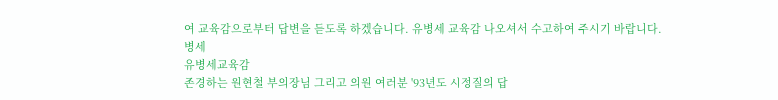여 교육감으로부터 답변을 듣도록 하겠습니다. 유병세 교육감 나오셔서 수고하여 주시기 바랍니다.
병세
유병세교육감
존경하는 원현철 부의장님 그리고 의원 여러분 '93년도 시정질의 답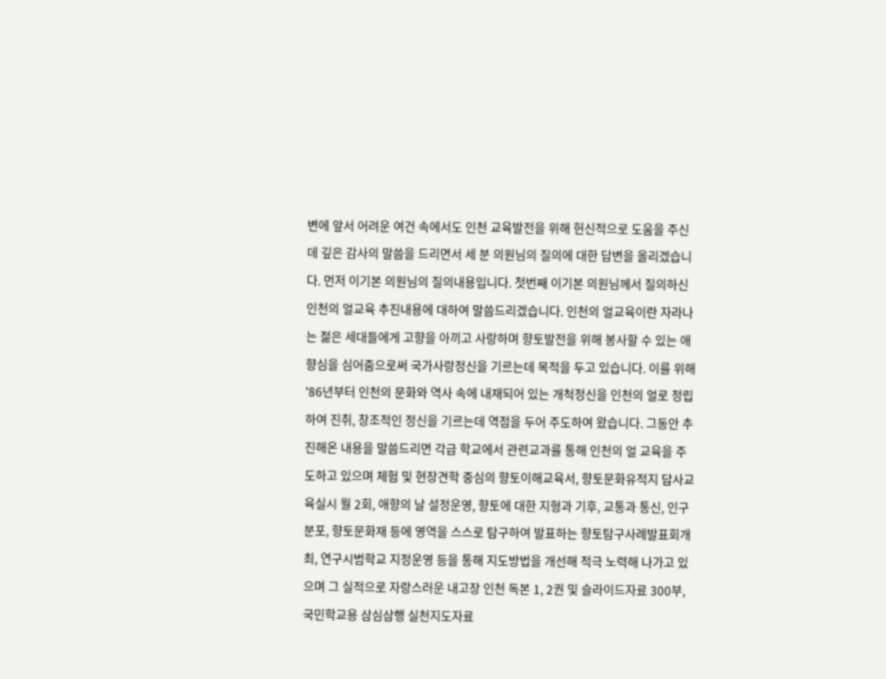변에 앞서 어려운 여건 속에서도 인천 교육발전을 위해 헌신적으로 도움을 주신데 깊은 감사의 말씀을 드리면서 세 분 의원님의 질의에 대한 답변을 올리겠습니다. 먼저 이기본 의원님의 질의내용입니다. 첫번째 이기본 의원님께서 질의하신 인천의 얼교육 추진내용에 대하여 말씀드리겠습니다. 인천의 얼교육이란 자라나는 젊은 세대들에게 고향을 아끼고 사랑하며 향토발전을 위해 봉사할 수 있는 애향심을 심어줌으로써 국가사랑정신을 기르는데 목적을 두고 있습니다. 이를 위해 '86년부터 인천의 문화와 역사 속에 내재되어 있는 개척정신을 인천의 얼로 정립하여 진취, 창조적인 정신을 기르는데 역점을 두어 주도하여 왔습니다. 그동안 추진해온 내용을 말씀드리면 각급 학교에서 관련교과를 통해 인천의 얼 교육을 주도하고 있으며 체험 및 현장견학 중심의 향토이해교육서, 향토문화유적지 답사교육실시 월 2회, 애향의 날 설정운영, 향토에 대한 지형과 기후, 교통과 통신, 인구분포, 향토문화재 등에 영역을 스스로 탐구하여 발표하는 향토탐구사례발표회개최, 연구시범학교 지정운영 등을 통해 지도방법을 개선해 적극 노력해 나가고 있으며 그 실적으로 자랑스러운 내고장 인천 독본 1, 2권 및 슬라이드자료 300부, 국민학교용 삼심삼행 실천지도자료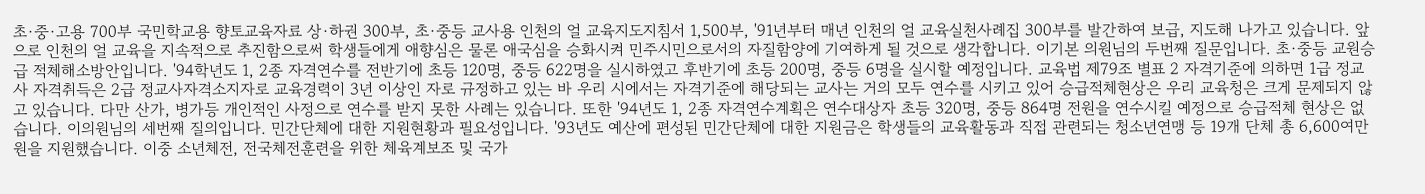초·중·고용 700부 국민학교용 향토교육자료 상·하권 300부, 초·중등 교사용 인천의 얼 교육지도지침서 1,500부, '91년부터 매년 인천의 얼 교육실천사례집 300부를 발간하여 보급, 지도해 나가고 있습니다. 앞으로 인천의 얼 교육을 지속적으로 추진함으로써 학생들에게 애향심은 물론 애국심을 승화시켜 민주시민으로서의 자질함양에 기여하게 될 것으로 생각합니다. 이기본 의원님의 두번째 질문입니다. 초·중등 교원승급 적체해소방안입니다. '94학년도 1, 2종 자격연수를 전반기에 초등 120명, 중등 622명을 실시하였고 후반기에 초등 200명, 중등 6명을 실시할 예정입니다. 교육법 제79조 별표 2 자격기준에 의하면 1급 정교사 자격취득은 2급 정교사자격소지자로 교육경력이 3년 이상인 자로 규정하고 있는 바 우리 시에서는 자격기준에 해당되는 교사는 거의 모두 연수를 시키고 있어 승급적체현상은 우리 교육청은 크게 문제되지 않고 있습니다. 다만 산가, 병가등 개인적인 사정으로 연수를 받지 못한 사례는 있습니다. 또한 '94년도 1, 2종 자격연수계획은 연수대상자 초등 320명, 중등 864명 전원을 연수시킬 예정으로 승급적체 현상은 없습니다. 이의원님의 세번째 질의입니다. 민간단체에 대한 지원현황과 필요성입니다. '93년도 예산에 편성된 민간단체에 대한 지원금은 학생들의 교육활동과 직접 관련되는 청소년연맹 등 19개 단체 총 6,600여만원을 지원했습니다. 이중 소년체전, 전국체전훈련을 위한 체육계보조 및 국가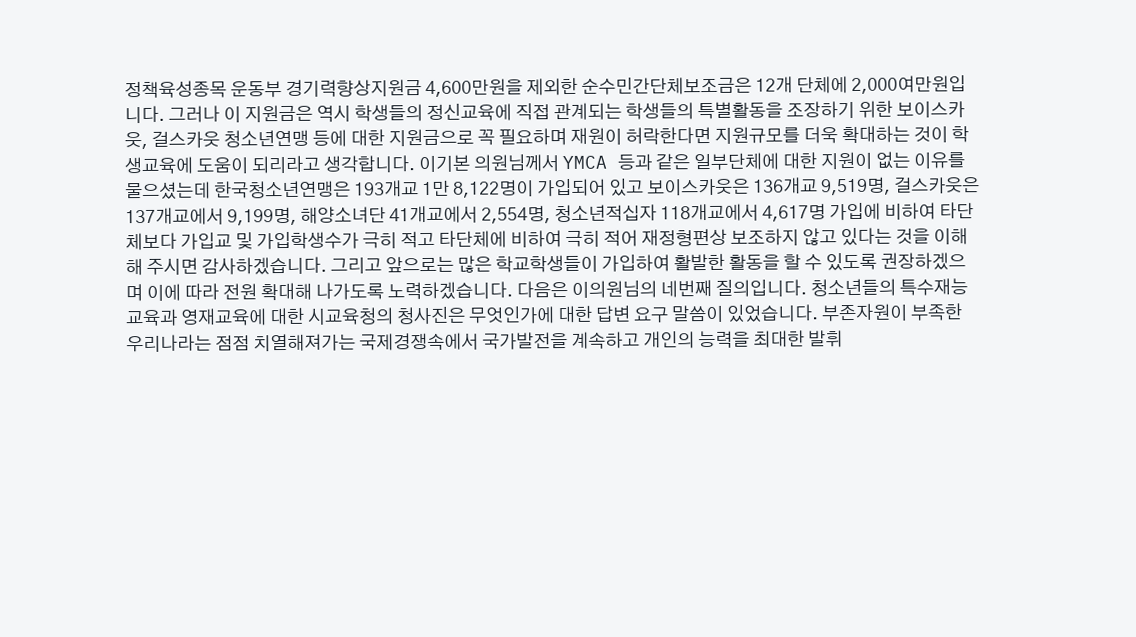정책육성종목 운동부 경기력향상지원금 4,600만원을 제외한 순수민간단체보조금은 12개 단체에 2,000여만원입니다. 그러나 이 지원금은 역시 학생들의 정신교육에 직접 관계되는 학생들의 특별활동을 조장하기 위한 보이스카웃, 걸스카웃 청소년연맹 등에 대한 지원금으로 꼭 필요하며 재원이 허락한다면 지원규모를 더욱 확대하는 것이 학생교육에 도움이 되리라고 생각합니다. 이기본 의원님께서 YMCA 등과 같은 일부단체에 대한 지원이 없는 이유를 물으셨는데 한국청소년연맹은 193개교 1만 8,122명이 가입되어 있고 보이스카웃은 136개교 9,519명, 걸스카웃은 137개교에서 9,199명, 해양소녀단 41개교에서 2,554명, 청소년적십자 118개교에서 4,617명 가입에 비하여 타단체보다 가입교 및 가입학생수가 극히 적고 타단체에 비하여 극히 적어 재정형편상 보조하지 않고 있다는 것을 이해해 주시면 감사하겠습니다. 그리고 앞으로는 많은 학교학생들이 가입하여 활발한 활동을 할 수 있도록 권장하겠으며 이에 따라 전원 확대해 나가도록 노력하겠습니다. 다음은 이의원님의 네번째 질의입니다. 청소년들의 특수재능교육과 영재교육에 대한 시교육청의 청사진은 무엇인가에 대한 답변 요구 말씀이 있었습니다. 부존자원이 부족한 우리나라는 점점 치열해져가는 국제경쟁속에서 국가발전을 계속하고 개인의 능력을 최대한 발휘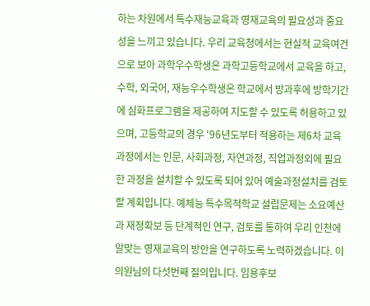하는 차원에서 특수재능교육과 영재교육의 필요성과 중요성을 느끼고 있습니다. 우리 교육청에서는 현실적 교육여건으로 보아 과학우수학생은 과학고등학교에서 교육을 하고, 수학, 외국어, 재능우수학생은 학교에서 방과후에 방학기간에 심화프로그램을 제공하여 지도할 수 있도록 허용하고 있으며, 고등학교의 경우 '96년도부터 적용하는 제6차 교육과정에서는 인문, 사회과정, 자연과정, 직업과정외에 필요한 과정을 설치할 수 있도록 되어 있어 예술과정설치를 검토할 계획입니다. 예체능 특수목적학교 설립문제는 소요예산과 재정확보 등 단계적인 연구, 검토를 통하여 우리 인천에 알맞는 영재교육의 방안을 연구하도록 노력하겠습니다. 이의원님의 다섯번째 질의입니다. 임용후보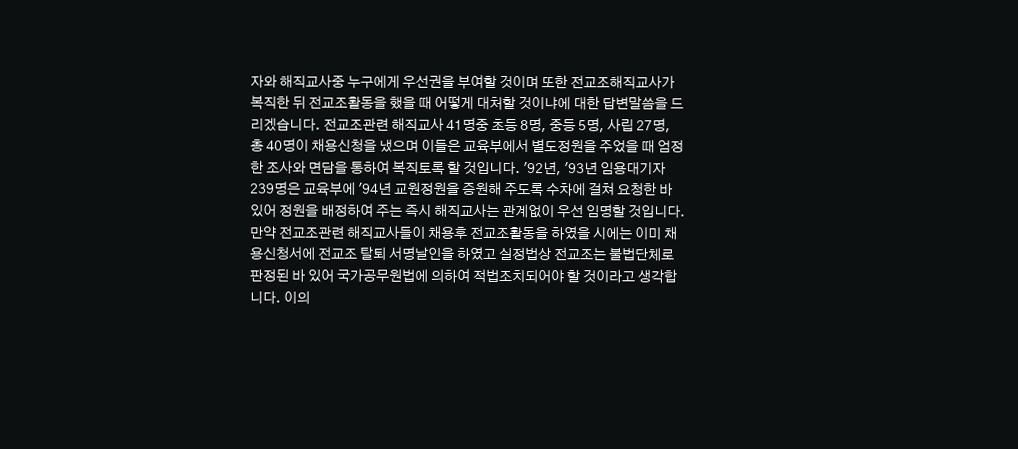자와 해직교사중 누구에게 우선권을 부여할 것이며 또한 전교조해직교사가 복직한 뒤 전교조활동을 했을 때 어떻게 대처할 것이냐에 대한 답변말씀을 드리겠습니다. 전교조관련 해직교사 41명중 초등 8명, 중등 5명, 사립 27명, 총 40명이 채용신청을 냈으며 이들은 교육부에서 별도정원을 주었을 때 엄정한 조사와 면담을 통하여 복직토록 할 것입니다. '92년, '93년 임용대기자 239명은 교육부에 '94년 교원정원을 증원해 주도록 수차에 걸쳐 요청한 바 있어 정원을 배정하여 주는 즉시 해직교사는 관계없이 우선 임명할 것입니다. 만약 전교조관련 해직교사들이 채용후 전교조활동을 하였을 시에는 이미 채용신청서에 전교조 탈퇴 서명날인을 하였고 실정법상 전교조는 불법단체로 판정된 바 있어 국가공무원법에 의하여 적법조치되어야 할 것이라고 생각합니다. 이의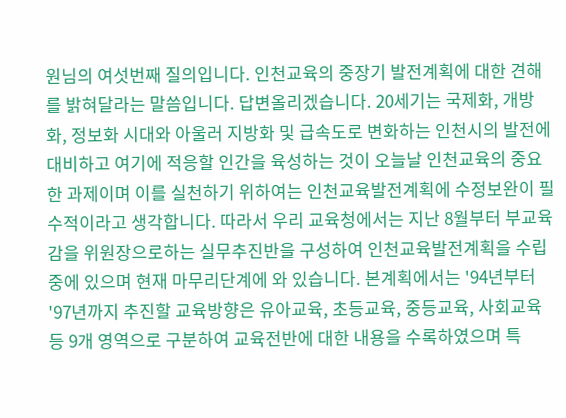원님의 여섯번째 질의입니다. 인천교육의 중장기 발전계획에 대한 견해를 밝혀달라는 말씀입니다. 답변올리겠습니다. 20세기는 국제화, 개방화, 정보화 시대와 아울러 지방화 및 급속도로 변화하는 인천시의 발전에 대비하고 여기에 적응할 인간을 육성하는 것이 오늘날 인천교육의 중요한 과제이며 이를 실천하기 위하여는 인천교육발전계획에 수정보완이 필수적이라고 생각합니다. 따라서 우리 교육청에서는 지난 8월부터 부교육감을 위원장으로하는 실무추진반을 구성하여 인천교육발전계획을 수립중에 있으며 현재 마무리단계에 와 있습니다. 본계획에서는 '94년부터 '97년까지 추진할 교육방향은 유아교육, 초등교육, 중등교육, 사회교육 등 9개 영역으로 구분하여 교육전반에 대한 내용을 수록하였으며 특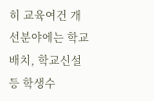히 교육여건 개선분야에는 학교배치, 학교신설 등 학생수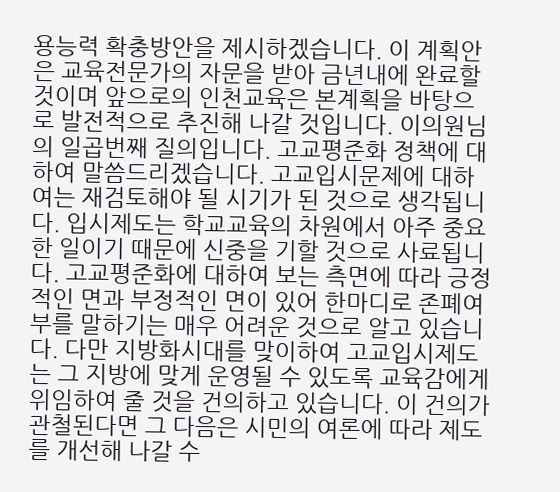용능력 확충방안을 제시하겠습니다. 이 계획안은 교육전문가의 자문을 받아 금년내에 완료할 것이며 앞으로의 인천교육은 본계획을 바탕으로 발전적으로 추진해 나갈 것입니다. 이의원님의 일곱번째 질의입니다. 고교평준화 정책에 대하여 말씀드리겠습니다. 고교입시문제에 대하여는 재검토해야 될 시기가 된 것으로 생각됩니다. 입시제도는 학교교육의 차원에서 아주 중요한 일이기 때문에 신중을 기할 것으로 사료됩니다. 고교평준화에 대하여 보는 측면에 따라 긍정적인 면과 부정적인 면이 있어 한마디로 존폐여부를 말하기는 매우 어려운 것으로 알고 있습니다. 다만 지방화시대를 맞이하여 고교입시제도는 그 지방에 맞게 운영될 수 있도록 교육감에게 위임하여 줄 것을 건의하고 있습니다. 이 건의가 관철된다면 그 다음은 시민의 여론에 따라 제도를 개선해 나갈 수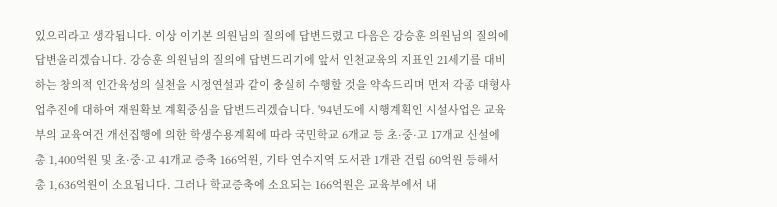있으리라고 생각됩니다. 이상 이기본 의원님의 질의에 답변드렸고 다음은 강승훈 의원님의 질의에 답변올리겠습니다. 강승훈 의원님의 질의에 답변드리기에 앞서 인천교육의 지표인 21세기를 대비하는 창의적 인간육성의 실천을 시정연설과 같이 충실히 수행할 것을 약속드리며 먼저 각종 대형사업추진에 대하여 재원확보 계획중심을 답변드리겠습니다. '94년도에 시행계획인 시설사업은 교육부의 교육여건 개선집행에 의한 학생수용계획에 따라 국민학교 6개교 등 초·중·고 17개교 신설에 총 1,400억원 및 초·중·고 41개교 증축 166억원, 기타 연수지역 도서관 1개관 건립 60억원 등해서 총 1,636억원이 소요됩니다. 그러나 학교증축에 소요되는 166억원은 교육부에서 내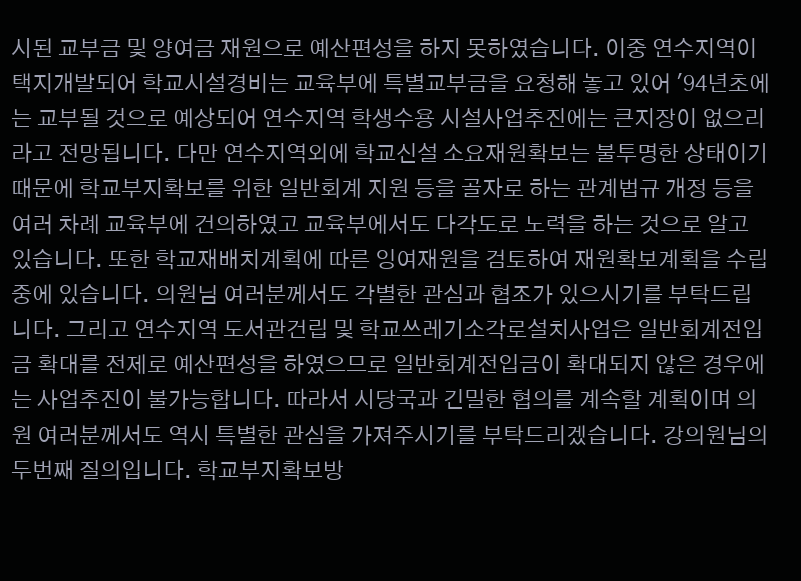시된 교부금 및 양여금 재원으로 예산편성을 하지 못하였습니다. 이중 연수지역이 택지개발되어 학교시설경비는 교육부에 특별교부금을 요청해 놓고 있어 '94년초에는 교부될 것으로 예상되어 연수지역 학생수용 시설사업추진에는 큰지장이 없으리라고 전망됩니다. 다만 연수지역외에 학교신설 소요재원확보는 불투명한 상태이기 때문에 학교부지확보를 위한 일반회계 지원 등을 골자로 하는 관계법규 개정 등을 여러 차례 교육부에 건의하였고 교육부에서도 다각도로 노력을 하는 것으로 알고 있습니다. 또한 학교재배치계획에 따른 잉여재원을 검토하여 재원확보계획을 수립중에 있습니다. 의원님 여러분께서도 각별한 관심과 협조가 있으시기를 부탁드립니다. 그리고 연수지역 도서관건립 및 학교쓰레기소각로설치사업은 일반회계전입금 확대를 전제로 예산편성을 하였으므로 일반회계전입금이 확대되지 않은 경우에는 사업추진이 불가능합니다. 따라서 시당국과 긴밀한 협의를 계속할 계획이며 의원 여러분께서도 역시 특별한 관심을 가져주시기를 부탁드리겠습니다. 강의원님의 두번째 질의입니다. 학교부지확보방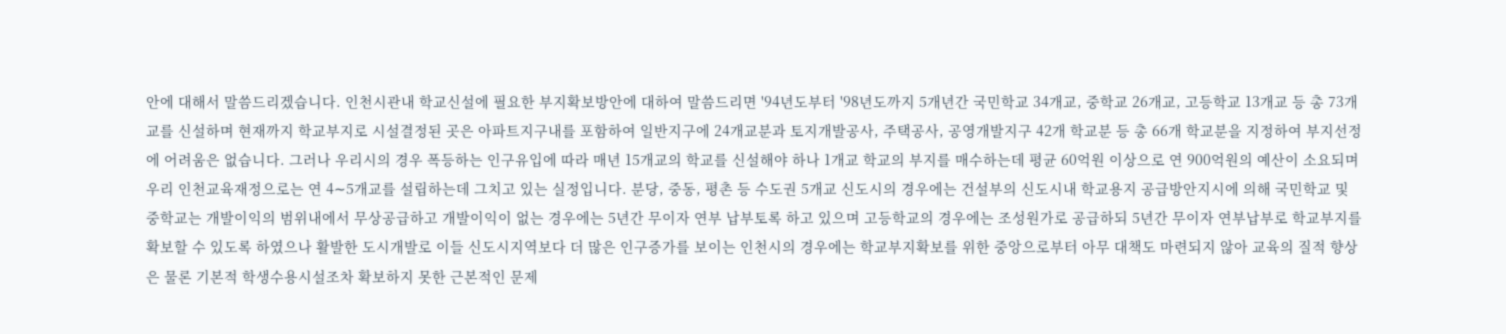안에 대해서 말씀드리겠습니다. 인천시관내 학교신설에 필요한 부지확보방안에 대하여 말씀드리면 '94년도부터 '98년도까지 5개년간 국민학교 34개교, 중학교 26개교, 고등학교 13개교 등 총 73개교를 신설하며 현재까지 학교부지로 시설결정된 곳은 아파트지구내를 포함하여 일반지구에 24개교분과 토지개발공사, 주택공사, 공영개발지구 42개 학교분 등 총 66개 학교분을 지정하여 부지선정에 어려움은 없습니다. 그러나 우리시의 경우 폭등하는 인구유입에 따라 매년 15개교의 학교를 신설해야 하나 1개교 학교의 부지를 매수하는데 평균 60억원 이상으로 연 900억원의 예산이 소요되며 우리 인천교육재정으로는 연 4∼5개교를 설립하는데 그치고 있는 실정입니다. 분당, 중동, 평촌 등 수도권 5개교 신도시의 경우에는 건설부의 신도시내 학교용지 공급방안지시에 의해 국민학교 및 중학교는 개발이익의 범위내에서 무상공급하고 개발이익이 없는 경우에는 5년간 무이자 연부 납부토록 하고 있으며 고등학교의 경우에는 조성원가로 공급하되 5년간 무이자 연부납부로 학교부지를 확보할 수 있도록 하였으나 활발한 도시개발로 이들 신도시지역보다 더 많은 인구증가를 보이는 인천시의 경우에는 학교부지확보를 위한 중앙으로부터 아무 대책도 마련되지 않아 교육의 질적 향상은 물론 기본적 학생수용시설조차 확보하지 못한 근본적인 문제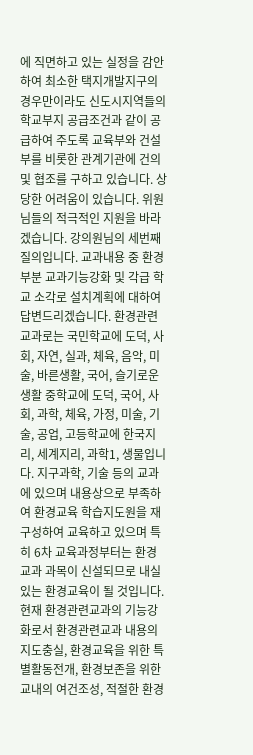에 직면하고 있는 실정을 감안하여 최소한 택지개발지구의 경우만이라도 신도시지역들의 학교부지 공급조건과 같이 공급하여 주도록 교육부와 건설부를 비롯한 관계기관에 건의 및 협조를 구하고 있습니다. 상당한 어려움이 있습니다. 위원님들의 적극적인 지원을 바라겠습니다. 강의원님의 세번째 질의입니다. 교과내용 중 환경부분 교과기능강화 및 각급 학교 소각로 설치계획에 대하여 답변드리겠습니다. 환경관련교과로는 국민학교에 도덕, 사회, 자연, 실과, 체육, 음악, 미술, 바른생활, 국어, 슬기로운 생활 중학교에 도덕, 국어, 사회, 과학, 체육, 가정, 미술, 기술, 공업, 고등학교에 한국지리, 세계지리, 과학1, 생물입니다. 지구과학, 기술 등의 교과에 있으며 내용상으로 부족하여 환경교육 학습지도원을 재구성하여 교육하고 있으며 특히 6차 교육과정부터는 환경교과 과목이 신설되므로 내실있는 환경교육이 될 것입니다. 현재 환경관련교과의 기능강화로서 환경관련교과 내용의 지도충실, 환경교육을 위한 특별활동전개, 환경보존을 위한 교내의 여건조성, 적절한 환경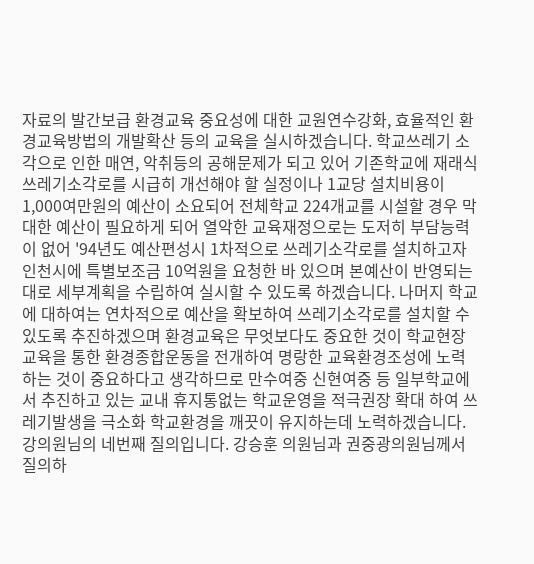자료의 발간보급 환경교육 중요성에 대한 교원연수강화, 효율적인 환경교육방법의 개발확산 등의 교육을 실시하겠습니다. 학교쓰레기 소각으로 인한 매연, 악취등의 공해문제가 되고 있어 기존학교에 재래식 쓰레기소각로를 시급히 개선해야 할 실정이나 1교당 설치비용이 1,000여만원의 예산이 소요되어 전체학교 224개교를 시설할 경우 막대한 예산이 필요하게 되어 열악한 교육재정으로는 도저히 부담능력이 없어 '94년도 예산편성시 1차적으로 쓰레기소각로를 설치하고자 인천시에 특별보조금 10억원을 요청한 바 있으며 본예산이 반영되는 대로 세부계획을 수립하여 실시할 수 있도록 하겠습니다. 나머지 학교에 대하여는 연차적으로 예산을 확보하여 쓰레기소각로를 설치할 수 있도록 추진하겠으며 환경교육은 무엇보다도 중요한 것이 학교현장교육을 통한 환경종합운동을 전개하여 명랑한 교육환경조성에 노력하는 것이 중요하다고 생각하므로 만수여중 신현여중 등 일부학교에서 추진하고 있는 교내 휴지통없는 학교운영을 적극권장 확대 하여 쓰레기발생을 극소화 학교환경을 깨끗이 유지하는데 노력하겠습니다. 강의원님의 네번째 질의입니다. 강승훈 의원님과 권중광의원님께서 질의하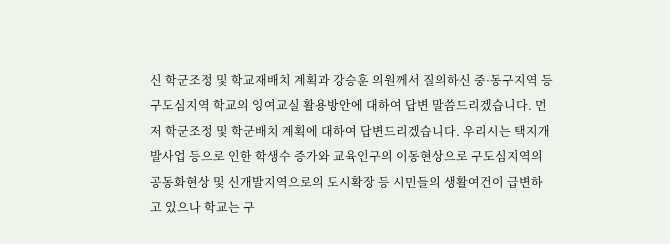신 학군조정 및 학교재배치 계획과 강승훈 의원께서 질의하신 중·동구지역 등 구도심지역 학교의 잉여교실 활용방안에 대하여 답변 말씀드리겠습니다. 먼저 학군조정 및 학군배치 계획에 대하여 답변드리겠습니다. 우리시는 택지개발사업 등으로 인한 학생수 증가와 교육인구의 이동현상으로 구도심지역의 공동화현상 및 신개발지역으로의 도시확장 등 시민들의 생활여건이 급변하고 있으나 학교는 구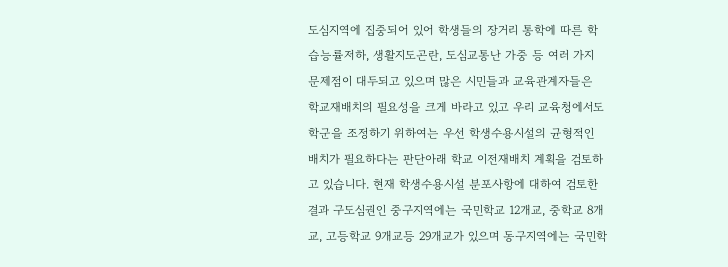도심지역에 집중되어 있어 학생들의 장거리 통학에 따른 학습능률저하, 생활지도곤란, 도심교통난 가중 등 여러 가지 문제점이 대두되고 있으며 많은 시민들과 교육관계자들은 학교재배치의 필요성을 크게 바라고 있고 우리 교육청에서도 학군을 조정하기 위하여는 우선 학생수용시설의 균형적인 배치가 필요하다는 판단아래 학교 이전재배치 계획을 검토하고 있습니다. 현재 학생수용시설 분포사항에 대하여 검토한 결과 구도심권인 중구지역에는 국민학교 12개교, 중학교 8개교, 고등학교 9개교등 29개교가 있으며 동구지역에는 국민학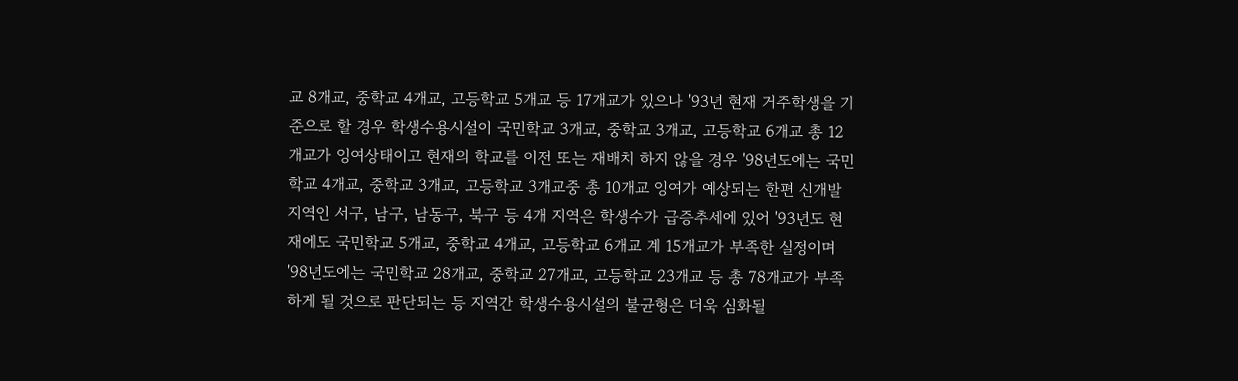교 8개교, 중학교 4개교, 고등학교 5개교 등 17개교가 있으나 '93년 현재 거주학생을 기준으로 할 경우 학생수용시설이 국민학교 3개교, 중학교 3개교, 고등학교 6개교 총 12개교가 잉여상태이고 현재의 학교를 이전 또는 재배치 하지 않을 경우 '98년도에는 국민학교 4개교, 중학교 3개교, 고등학교 3개교중 총 10개교 잉여가 예상되는 한편 신개발지역인 서구, 남구, 남동구, 북구 등 4개 지역은 학생수가 급증추세에 있어 '93년도 현재에도 국민학교 5개교, 중학교 4개교, 고등학교 6개교 계 15개교가 부족한 실정이며 '98년도에는 국민학교 28개교, 중학교 27개교, 고등학교 23개교 등 총 78개교가 부족하게 될 것으로 판단되는 등 지역간 학생수용시설의 불균형은 더욱 심화될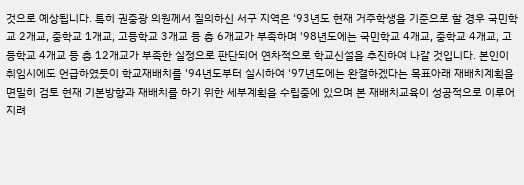것으로 예상됩니다. 특히 권중광 의원께서 질의하신 서구 지역은 '93년도 현재 거주학생을 기준으로 할 경우 국민학교 2개교, 중학교 1개교, 고등학교 3개교 등 총 6개교가 부족하며 '98년도에는 국민학교 4개교, 중학교 4개교, 고등학교 4개교 등 총 12개교가 부족한 실정으로 판단되어 연차적으로 학교신설을 추진하여 나갈 것입니다. 본인이 취임시에도 언급하였듯이 학교재배치를 '94년도부터 실시하여 '97년도에는 완결하겠다는 목표아래 재배치계획을 면밀히 검토 현재 기본방향과 재배치를 하기 위한 세부계획을 수립중에 있으며 본 재배치교육이 성공적으로 이루어지려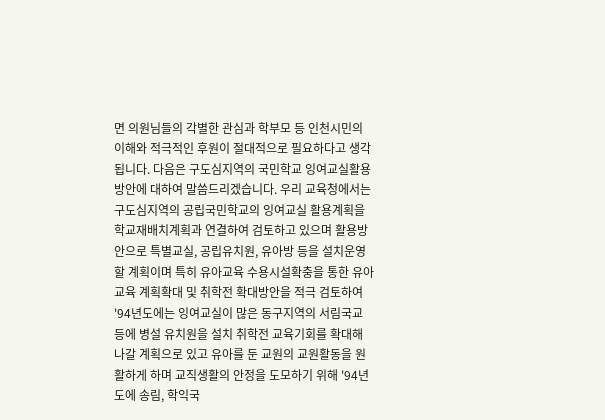면 의원님들의 각별한 관심과 학부모 등 인천시민의 이해와 적극적인 후원이 절대적으로 필요하다고 생각됩니다. 다음은 구도심지역의 국민학교 잉여교실활용방안에 대하여 말씀드리겠습니다. 우리 교육청에서는 구도심지역의 공립국민학교의 잉여교실 활용계획을 학교재배치계획과 연결하여 검토하고 있으며 활용방안으로 특별교실, 공립유치원, 유아방 등을 설치운영할 계획이며 특히 유아교육 수용시설확충을 통한 유아 교육 계획확대 및 취학전 확대방안을 적극 검토하여 '94년도에는 잉여교실이 많은 동구지역의 서림국교 등에 병설 유치원을 설치 취학전 교육기회를 확대해 나갈 계획으로 있고 유아를 둔 교원의 교원활동을 원활하게 하며 교직생활의 안정을 도모하기 위해 '94년도에 송림, 학익국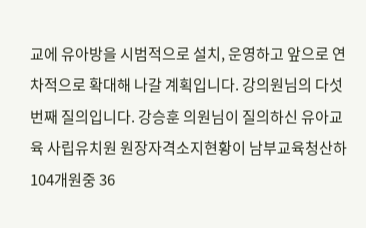교에 유아방을 시범적으로 설치, 운영하고 앞으로 연차적으로 확대해 나갈 계획입니다. 강의원님의 다섯번째 질의입니다. 강승훈 의원님이 질의하신 유아교육 사립유치원 원장자격소지현황이 남부교육청산하 104개원중 36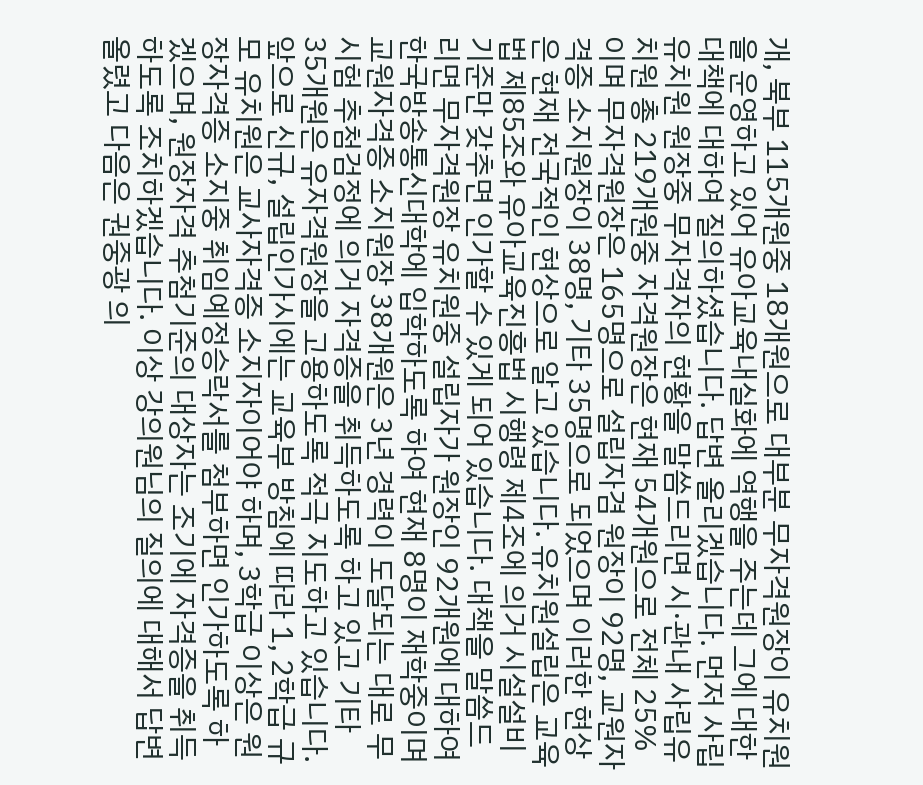개, 북부 115개원중 18개원으로 대부분 무자격원장이 유치원을 운영하고 있어 유아교육내실화에 역행을 주는데 그에 대한 대책에 대하여 질의하셨습니다. 답변 올리겠습니다. 먼저 사립유치원 원장중 무자격자의 현황을 말씀드리면 시·관내 사립유치원 총 219개원중 자격원장은 현재 54개원으로 전체 25%이며 무자격원장은 165명으로 설립자겸 원장이 92명, 교원자격증 소지원장이 38명, 기타 35명으로 되었으며 이러한 현상은 현재 전국적인 현상으로 알고 있습니다. 유치원설립은 교육법 제85조와 유아교육진흥법 시행령 제4조에 의거 시설설비 기준만 갖추면 인가할 수 있게 되어 있습니다. 대책을 말씀드리면 무자격원장 유치원중 설립자가 원장인 92개원에 대하여 한국방송통신대학에 입학하도록 하여 현재 8명이 재학중이며 교원자격증 소지원장 38개원은 3년 경력이 도달되는 대로 무시험 추첨검정에 의거 자격증을 취득하도록 하고 있고 기타 35개원은 유자격원장을 고용하도록 적극 지도하고 있습니다. 앞으로 신규, 설립인가시에는 교육부 방침에 따라 1, 2학급 규모 유치원은 교사자격증 소지자이어야 하며, 3학급 이상은 원장자격증 소지중 취임예정승락서를 첨부하면 인가하도록 하겠으며, 원장자격 추첨기준의 대상자는 조기에 자격증을 취득하도록 조치하겠습니다. 이상 강의원님의 질의에 대해서 답변올렸고 다음은 권중광 의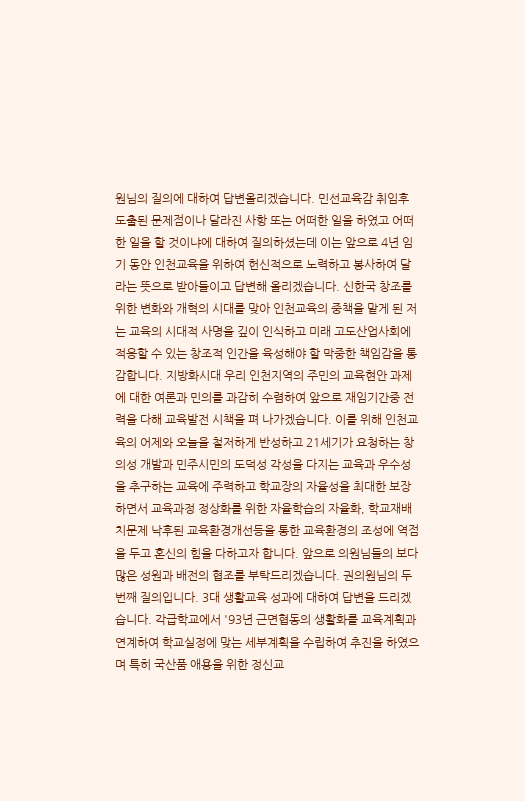원님의 질의에 대하여 답변올리겠습니다. 민선교육감 취임후 도출된 문제점이나 달라진 사항 또는 어떠한 일을 하였고 어떠한 일을 할 것이냐에 대하여 질의하셨는데 이는 앞으로 4년 임기 동안 인천교육을 위하여 헌신적으로 노력하고 봉사하여 달라는 뜻으로 받아들이고 답변해 올리겠습니다. 신한국 창조를 위한 변화와 개혁의 시대를 맞아 인천교육의 중책을 맡게 된 저는 교육의 시대적 사명을 깊이 인식하고 미래 고도산업사회에 적응할 수 있는 창조적 인간을 육성해야 할 막중한 책임감을 통감합니다. 지방화시대 우리 인천지역의 주민의 교육현안 과제에 대한 여론과 민의를 과감히 수렴하여 앞으로 재임기간중 전력을 다해 교육발전 시책을 펴 나가겠습니다. 이를 위해 인천교육의 어제와 오늘을 철저하게 반성하고 21세기가 요청하는 창의성 개발과 민주시민의 도덕성 각성을 다지는 교육과 우수성을 추구하는 교육에 주력하고 학교장의 자율성을 최대한 보장하면서 교육과정 정상화를 위한 자율학습의 자율화, 학교재배치문제 낙후된 교육환경개선등을 통한 교육환경의 조성에 역점을 두고 혼신의 힘을 다하고자 합니다. 앞으로 의원님들의 보다 많은 성원과 배전의 협조를 부탁드리겠습니다. 권의원님의 두번째 질의입니다. 3대 생활교육 성과에 대하여 답변을 드리겠습니다. 각급학교에서 '93년 근면협동의 생활화를 교육계획과 연계하여 학교실정에 맞는 세부계획을 수립하여 추진을 하였으며 특히 국산품 애용을 위한 정신교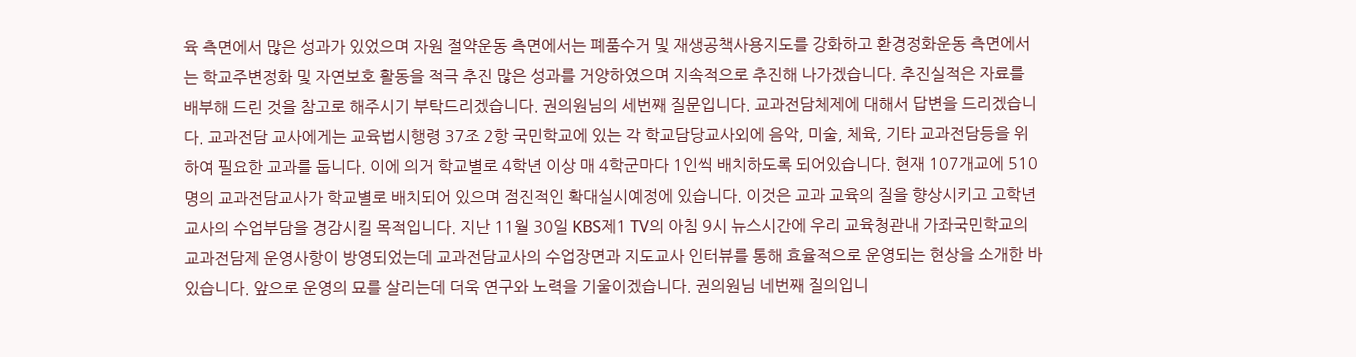육 측면에서 많은 성과가 있었으며 자원 절약운동 측면에서는 폐품수거 및 재생공책사용지도를 강화하고 환경정화운동 측면에서는 학교주변정화 및 자연보호 활동을 적극 추진 많은 성과를 거양하였으며 지속적으로 추진해 나가겠습니다. 추진실적은 자료를 배부해 드린 것을 참고로 해주시기 부탁드리겠습니다. 권의원님의 세번째 질문입니다. 교과전담체제에 대해서 답변을 드리겠습니다. 교과전담 교사에게는 교육법시행령 37조 2항 국민학교에 있는 각 학교담당교사외에 음악, 미술, 체육, 기타 교과전담등을 위하여 필요한 교과를 둡니다. 이에 의거 학교별로 4학년 이상 매 4학군마다 1인씩 배치하도록 되어있습니다. 현재 107개교에 510명의 교과전담교사가 학교별로 배치되어 있으며 점진적인 확대실시예정에 있습니다. 이것은 교과 교육의 질을 향상시키고 고학년 교사의 수업부담을 경감시킬 목적입니다. 지난 11월 30일 KBS제1 TV의 아침 9시 뉴스시간에 우리 교육청관내 가좌국민학교의 교과전담제 운영사항이 방영되었는데 교과전담교사의 수업장면과 지도교사 인터뷰를 통해 효율적으로 운영되는 현상을 소개한 바 있습니다. 앞으로 운영의 묘를 살리는데 더욱 연구와 노력을 기울이겠습니다. 권의원님 네번째 질의입니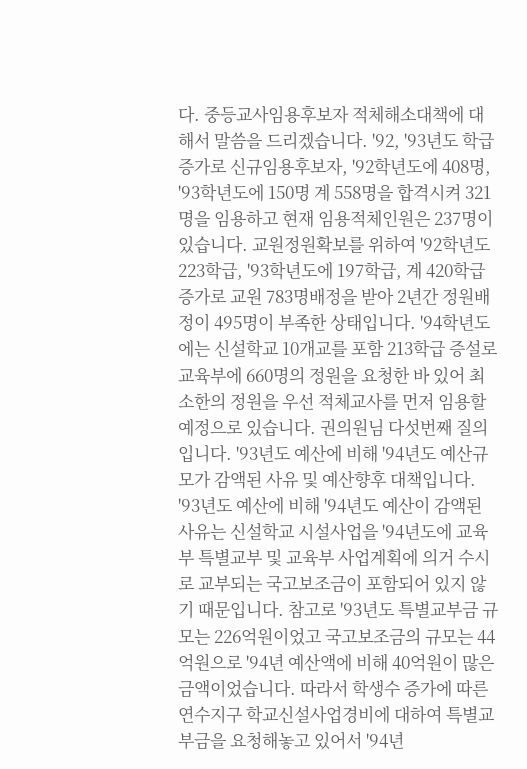다. 중등교사임용후보자 적체해소대책에 대해서 말씀을 드리겠습니다. '92, '93년도 학급증가로 신규임용후보자, '92학년도에 408명, '93학년도에 150명 계 558명을 합격시켜 321명을 임용하고 현재 임용적체인원은 237명이 있습니다. 교원정원확보를 위하여 '92학년도 223학급, '93학년도에 197학급, 계 420학급 증가로 교원 783명배정을 받아 2년간 정원배정이 495명이 부족한 상태입니다. '94학년도에는 신설학교 10개교를 포함 213학급 증설로 교육부에 660명의 정원을 요청한 바 있어 최소한의 정원을 우선 적체교사를 먼저 임용할 예정으로 있습니다. 권의원님 다섯번째 질의입니다. '93년도 예산에 비해 '94년도 예산규모가 감액된 사유 및 예산향후 대책입니다. '93년도 예산에 비해 '94년도 예산이 감액된 사유는 신설학교 시설사업을 '94년도에 교육부 특별교부 및 교육부 사업계획에 의거 수시로 교부되는 국고보조금이 포함되어 있지 않기 때문입니다. 참고로 '93년도 특별교부금 규모는 226억원이었고 국고보조금의 규모는 44억원으로 '94년 예산액에 비해 40억원이 많은 금액이었습니다. 따라서 학생수 증가에 따른 연수지구 학교신설사업경비에 대하여 특별교부금을 요청해놓고 있어서 '94년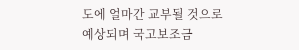도에 얼마간 교부될 것으로 예상되며 국고보조금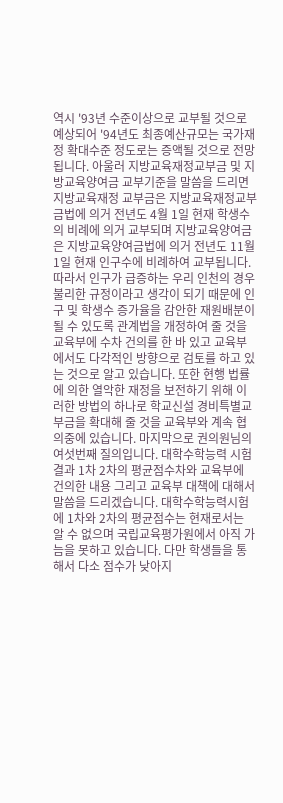역시 '93년 수준이상으로 교부될 것으로 예상되어 '94년도 최종예산규모는 국가재정 확대수준 정도로는 증액될 것으로 전망됩니다. 아울러 지방교육재정교부금 및 지방교육양여금 교부기준을 말씀을 드리면 지방교육재정 교부금은 지방교육재정교부금법에 의거 전년도 4월 1일 현재 학생수의 비례에 의거 교부되며 지방교육양여금은 지방교육양여금법에 의거 전년도 11월 1일 현재 인구수에 비례하여 교부됩니다. 따라서 인구가 급증하는 우리 인천의 경우 불리한 규정이라고 생각이 되기 때문에 인구 및 학생수 증가율을 감안한 재원배분이 될 수 있도록 관계법을 개정하여 줄 것을 교육부에 수차 건의를 한 바 있고 교육부에서도 다각적인 방향으로 검토를 하고 있는 것으로 알고 있습니다. 또한 현행 법률에 의한 열악한 재정을 보전하기 위해 이러한 방법의 하나로 학교신설 경비특별교부금을 확대해 줄 것을 교육부와 계속 협의중에 있습니다. 마지막으로 권의원님의 여섯번째 질의입니다. 대학수학능력 시험결과 1차 2차의 평균점수차와 교육부에 건의한 내용 그리고 교육부 대책에 대해서 말씀을 드리겠습니다. 대학수학능력시험에 1차와 2차의 평균점수는 현재로서는 알 수 없으며 국립교육평가원에서 아직 가늠을 못하고 있습니다. 다만 학생들을 통해서 다소 점수가 낮아지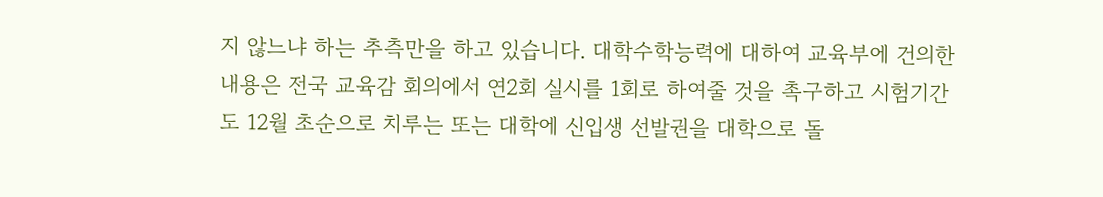지 않느냐 하는 추측만을 하고 있습니다. 대학수학능력에 대하여 교육부에 건의한 내용은 전국 교육감 회의에서 연2회 실시를 1회로 하여줄 것을 촉구하고 시험기간도 12월 초순으로 치루는 또는 대학에 신입생 선발권을 대학으로 돌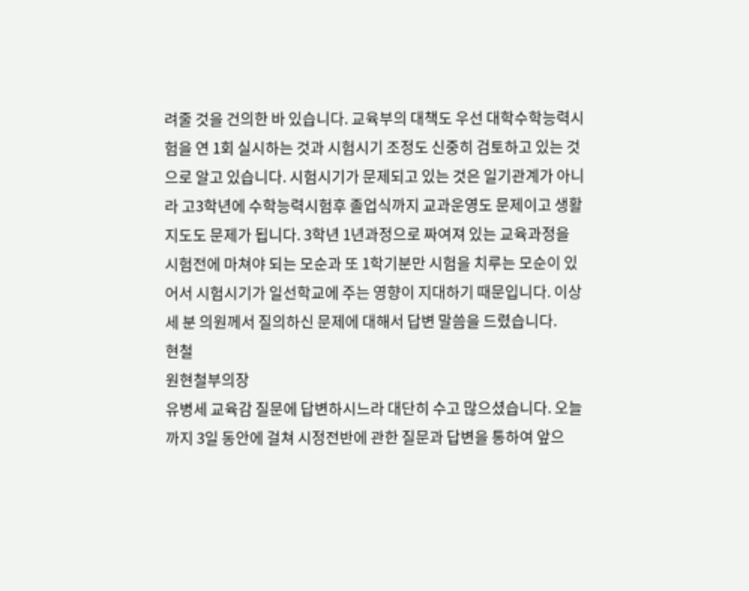려줄 것을 건의한 바 있습니다. 교육부의 대책도 우선 대학수학능력시험을 연 1회 실시하는 것과 시험시기 조정도 신중히 검토하고 있는 것으로 알고 있습니다. 시험시기가 문제되고 있는 것은 일기관계가 아니라 고3학년에 수학능력시험후 졸업식까지 교과운영도 문제이고 생활지도도 문제가 됩니다. 3학년 1년과정으로 짜여져 있는 교육과정을 시험전에 마쳐야 되는 모순과 또 1학기분만 시험을 치루는 모순이 있어서 시험시기가 일선학교에 주는 영향이 지대하기 때문입니다. 이상 세 분 의원께서 질의하신 문제에 대해서 답변 말씀을 드렸습니다.
현철
원현철부의장
유병세 교육감 질문에 답변하시느라 대단히 수고 많으셨습니다. 오늘까지 3일 동안에 걸쳐 시정전반에 관한 질문과 답변을 통하여 앞으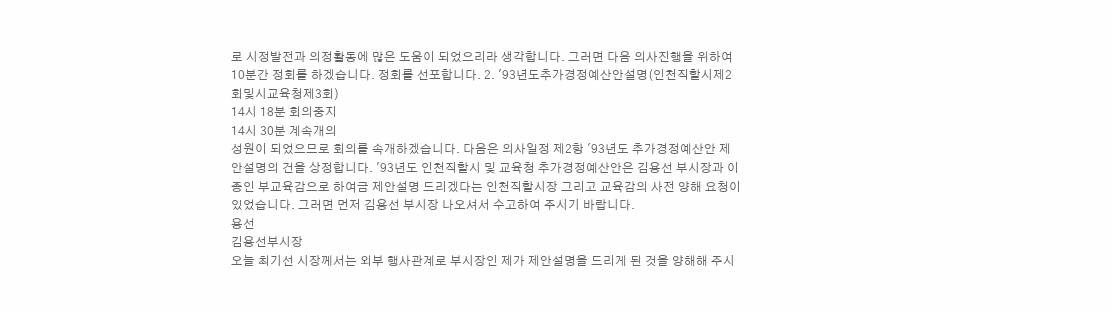로 시정발전과 의정활동에 많은 도움이 되었으리라 생각합니다. 그러면 다음 의사진행을 위하여 10분간 정회를 하겠습니다. 정회를 선포합니다. 2. '93년도추가경정예산안설명(인천직할시제2회및시교육청제3회)
14시 18분 회의중지
14시 30분 계속개의
성원이 되었으므로 회의를 속개하겠습니다. 다음은 의사일정 제2항 '93년도 추가경정예산안 제안설명의 건을 상정합니다. '93년도 인천직할시 및 교육청 추가경정예산안은 김용선 부시장과 이종인 부교육감으로 하여금 제안설명 드리겠다는 인천직할시장 그리고 교육감의 사전 양해 요청이 있었습니다. 그러면 먼저 김용선 부시장 나오셔서 수고하여 주시기 바랍니다.
용선
김용선부시장
오늘 최기선 시장께서는 외부 행사관계로 부시장인 제가 제안설명을 드리게 된 것을 양해해 주시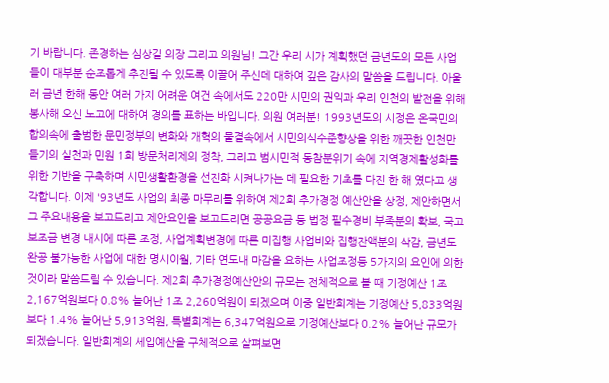기 바랍니다. 존경하는 심상길 의장 그리고 의원님! 그간 우리 시가 계획했던 금년도의 모든 사업들이 대부분 순조롭게 추진될 수 있도록 이끌어 주신데 대하여 깊은 감사의 말씀을 드립니다. 아울러 금년 한해 동안 여러 가지 어려운 여건 속에서도 220만 시민의 권익과 우리 인천의 발전을 위해 봉사해 오신 노고에 대하여 경의를 표하는 바입니다. 의원 여러분! 1993년도의 시정은 온국민의 합의속에 출범한 문민정부의 변화와 개혁의 물결속에서 시민의식수준향상을 위한 깨끗한 인천만들기의 실천과 민원 1회 방문처리제의 정착, 그리고 범시민적 동참분위기 속에 지역경제활성화를 위한 기반을 구축하며 시민생활환경을 선진화 시켜나가는 데 필요한 기초를 다진 한 해 였다고 생각합니다. 이제 '93년도 사업의 최종 마무리를 위하여 제2회 추가경정 예산안을 상정, 제안하면서 그 주요내용을 보고드리고 제안요인을 보고드리면 공공요금 등 법정 필수경비 부족분의 확보, 국고보조금 변경 내시에 따른 조정, 사업계획변경에 따른 미집행 사업비와 집행잔액분의 삭감, 금년도 완공 불가능한 사업에 대한 명시이월, 기타 연도내 마감을 요하는 사업조정등 5가지의 요인에 의한 것이라 말씀드릴 수 있습니다. 제2회 추가경정예산안의 규모는 전체적으로 볼 때 기정예산 1조 2,167억원보다 0.8% 늘어난 1조 2,260억원이 되겠으며 이중 일반회계는 기정예산 5,833억원보다 1.4% 늘어난 5,913억원, 특별회계는 6,347억원으로 기정예산보다 0.2% 늘어난 규모가 되겠습니다. 일반회계의 세입예산을 구체적으로 살펴보면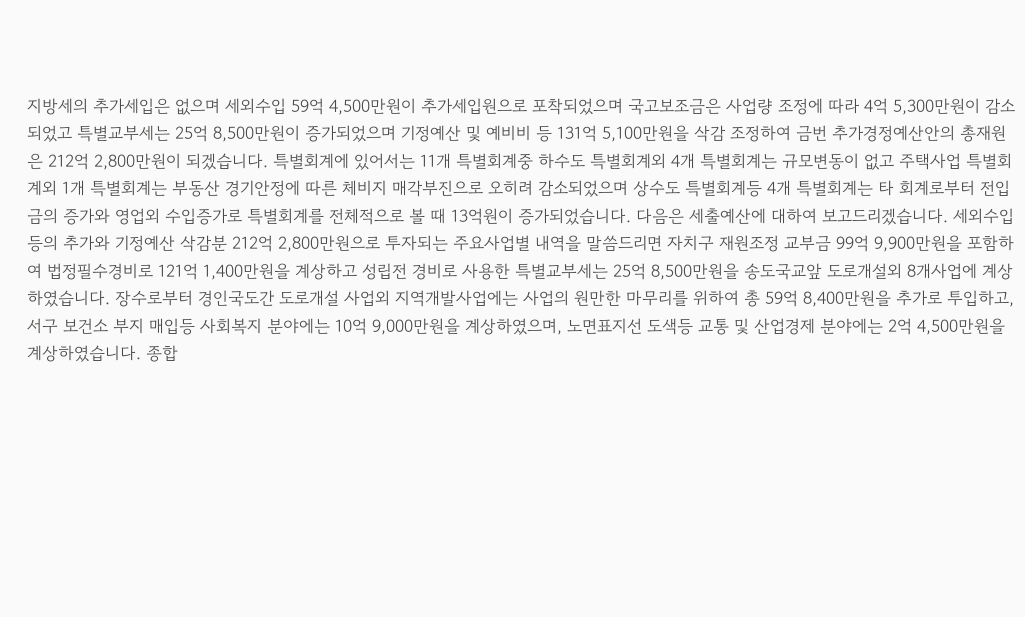지방세의 추가세입은 없으며 세외수입 59억 4,500만원이 추가세입원으로 포착되었으며 국고보조금은 사업량 조정에 따라 4억 5,300만원이 감소되었고 특별교부세는 25억 8,500만원이 증가되었으며 기정예산 및 예비비 등 131억 5,100만원을 삭감 조정하여 금번 추가경정예산안의 총재원은 212억 2,800만원이 되겠습니다. 특별회계에 있어서는 11개 특별회계중 하수도 특별회계외 4개 특별회계는 규모변동이 없고 주택사업 특별회계외 1개 특별회계는 부동산 경기안정에 따른 체비지 매각부진으로 오히려 감소되었으며 상수도 특별회계등 4개 특별회계는 타 회계로부터 전입금의 증가와 영업외 수입증가로 특별회계를 전체적으로 볼 때 13억원이 증가되었습니다. 다음은 세출예산에 대하여 보고드리겠습니다. 세외수입등의 추가와 기정예산 삭감분 212억 2,800만원으로 투자되는 주요사업별 내역을 말씀드리면 자치구 재원조정 교부금 99억 9,900만원을 포함하여 법정필수경비로 121억 1,400만원을 계상하고 성립전 경비로 사용한 특별교부세는 25억 8,500만원을 송도국교앞 도로개설외 8개사업에 계상하였습니다. 장수로부터 경인국도간 도로개설 사업외 지역개발사업에는 사업의 원만한 마무리를 위하여 총 59억 8,400만원을 추가로 투입하고, 서구 보건소 부지 매입등 사회복지 분야에는 10억 9,000만원을 계상하였으며, 노면표지선 도색등 교통 및 산업경제 분야에는 2억 4,500만원을 계상하였습니다. 종합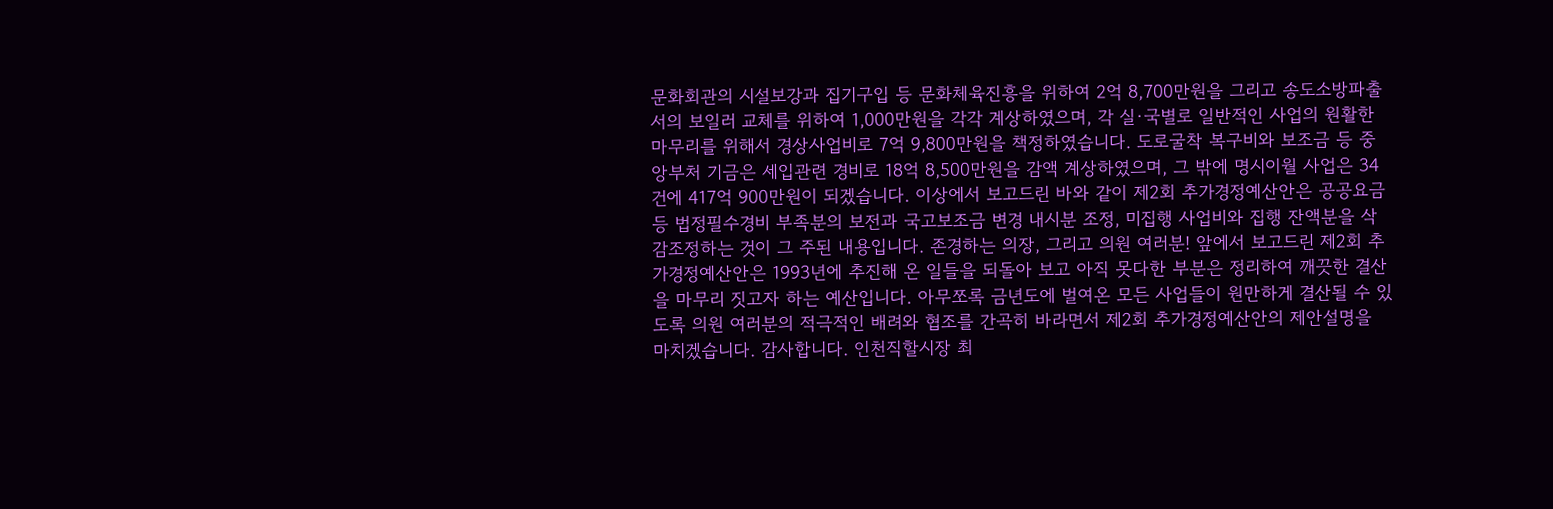문화회관의 시설보강과 집기구입 등 문화체육진흥을 위하여 2억 8,700만원을 그리고 송도소방파출서의 보일러 교체를 위하여 1,000만원을 각각 계상하였으며, 각 실·국별로 일반적인 사업의 원활한 마무리를 위해서 경상사업비로 7억 9,800만원을 책정하였습니다. 도로굴착 복구비와 보조금 등 중앙부처 기금은 세입관련 경비로 18억 8,500만원을 감액 계상하였으며, 그 밖에 명시이월 사업은 34건에 417억 900만원이 되겠습니다. 이상에서 보고드린 바와 같이 제2회 추가경정예산안은 공공요금등 법정필수경비 부족분의 보전과 국고보조금 변경 내시분 조정, 미집행 사업비와 집행 잔액분을 삭감조정하는 것이 그 주된 내용입니다. 존경하는 의장, 그리고 의원 여러분! 앞에서 보고드린 제2회 추가경정예산안은 1993년에 추진해 온 일들을 되돌아 보고 아직 못다한 부분은 정리하여 깨끗한 결산을 마무리 짓고자 하는 예산입니다. 아무쪼록 금년도에 벌여온 모든 사업들이 원만하게 결산될 수 있도록 의원 여러분의 적극적인 배려와 협조를 간곡히 바라면서 제2회 추가경정예산안의 제안설명을 마치겠습니다. 감사합니다. 인천직할시장 최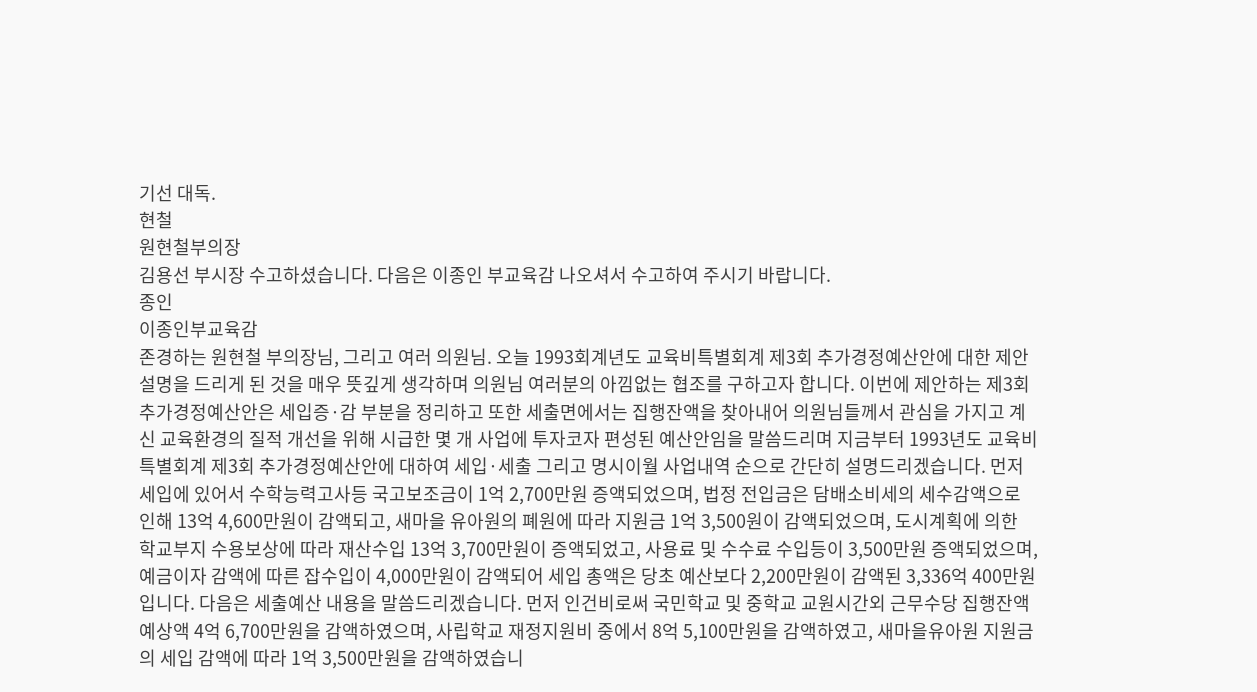기선 대독.
현철
원현철부의장
김용선 부시장 수고하셨습니다. 다음은 이종인 부교육감 나오셔서 수고하여 주시기 바랍니다.
종인
이종인부교육감
존경하는 원현철 부의장님, 그리고 여러 의원님. 오늘 1993회계년도 교육비특별회계 제3회 추가경정예산안에 대한 제안설명을 드리게 된 것을 매우 뜻깊게 생각하며 의원님 여러분의 아낌없는 협조를 구하고자 합니다. 이번에 제안하는 제3회 추가경정예산안은 세입증·감 부분을 정리하고 또한 세출면에서는 집행잔액을 찾아내어 의원님들께서 관심을 가지고 계신 교육환경의 질적 개선을 위해 시급한 몇 개 사업에 투자코자 편성된 예산안임을 말씀드리며 지금부터 1993년도 교육비특별회계 제3회 추가경정예산안에 대하여 세입·세출 그리고 명시이월 사업내역 순으로 간단히 설명드리겠습니다. 먼저 세입에 있어서 수학능력고사등 국고보조금이 1억 2,700만원 증액되었으며, 법정 전입금은 담배소비세의 세수감액으로 인해 13억 4,600만원이 감액되고, 새마을 유아원의 폐원에 따라 지원금 1억 3,500원이 감액되었으며, 도시계획에 의한 학교부지 수용보상에 따라 재산수입 13억 3,700만원이 증액되었고, 사용료 및 수수료 수입등이 3,500만원 증액되었으며, 예금이자 감액에 따른 잡수입이 4,000만원이 감액되어 세입 총액은 당초 예산보다 2,200만원이 감액된 3,336억 400만원입니다. 다음은 세출예산 내용을 말씀드리겠습니다. 먼저 인건비로써 국민학교 및 중학교 교원시간외 근무수당 집행잔액 예상액 4억 6,700만원을 감액하였으며, 사립학교 재정지원비 중에서 8억 5,100만원을 감액하였고, 새마을유아원 지원금의 세입 감액에 따라 1억 3,500만원을 감액하였습니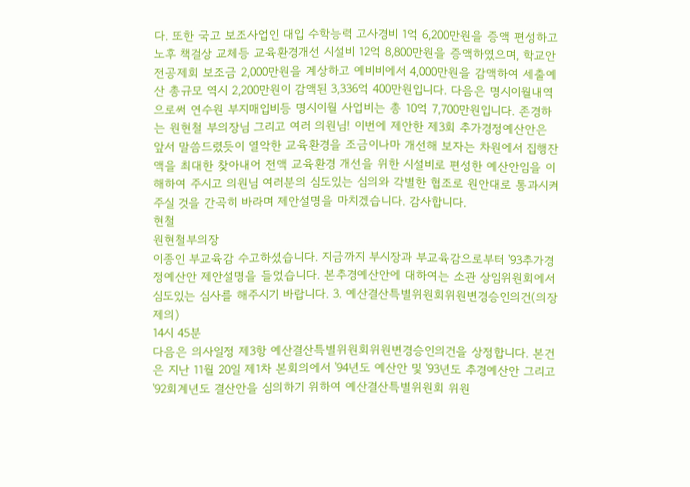다. 또한 국고 보조사업인 대입 수학능력 고사경비 1억 6,200만원을 증액 편성하고 노후 책걸상 교체등 교육환경개선 시설비 12억 8,800만원을 증액하였으며, 학교안전공제회 보조금 2,000만원을 계상하고 예비비에서 4,000만원을 감액하여 세출예산 총규모 역시 2,200만원이 감액된 3,336억 400만원입니다. 다음은 명시이월내역으로써 연수원 부지매입비등 명시이월 사업비는 총 10억 7,700만원입니다. 존경하는 원현철 부의장님 그리고 여러 의원님! 이번에 제안한 제3회 추가경정예산안은 앞서 말씀드렸듯이 열악한 교육환경을 조금이나마 개선해 보자는 차원에서 집행잔액을 최대한 찾아내어 전액 교육환경 개선을 위한 시설비로 편성한 예산안임을 이해하여 주시고 의원님 여러분의 심도있는 심의와 각별한 협조로 원안대로 통과시켜 주실 것을 간곡히 바라며 제안설명을 마치겠습니다. 감사합니다.
현철
원현철부의장
이종인 부교육감 수고하셨습니다. 지금까지 부시장과 부교육감으로부터 '93추가경정예산안 제안설명을 들었습니다. 본추경예산안에 대하여는 소관 상임위원회에서 심도있는 심사를 해주시기 바랍니다. 3. 예산결산특별위원회위원변경승인의건(의장제의)
14시 45분
다음은 의사일정 제3항 예산결산특별위원회위원변경승인의건을 상정합니다. 본건은 지난 11월 20일 제1차 본회의에서 '94년도 예산안 및 '93년도 추경예산안 그리고 '92회계년도 결산안을 심의하기 위하여 예산결산특별위원회 위원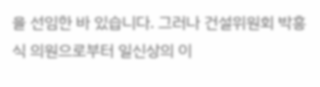을 선임한 바 있습니다. 그러나 건설위원회 박흥식 의원으로부터 일신상의 이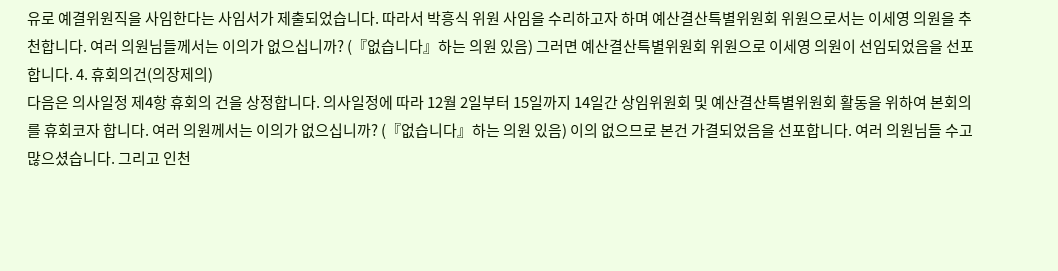유로 예결위원직을 사임한다는 사임서가 제출되었습니다. 따라서 박흥식 위원 사임을 수리하고자 하며 예산결산특별위원회 위원으로서는 이세영 의원을 추천합니다. 여러 의원님들께서는 이의가 없으십니까? (『없습니다』하는 의원 있음) 그러면 예산결산특별위원회 위원으로 이세영 의원이 선임되었음을 선포합니다. 4. 휴회의건(의장제의)
다음은 의사일정 제4항 휴회의 건을 상정합니다. 의사일정에 따라 12월 2일부터 15일까지 14일간 상임위원회 및 예산결산특별위원회 활동을 위하여 본회의를 휴회코자 합니다. 여러 의원께서는 이의가 없으십니까? (『없습니다』하는 의원 있음) 이의 없으므로 본건 가결되었음을 선포합니다. 여러 의원님들 수고 많으셨습니다. 그리고 인천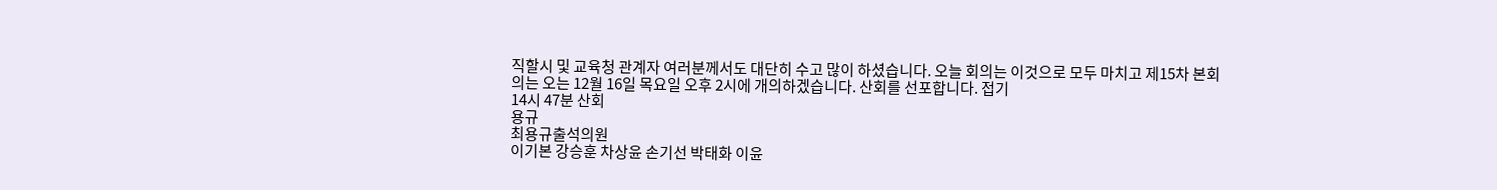직할시 및 교육청 관계자 여러분께서도 대단히 수고 많이 하셨습니다. 오늘 회의는 이것으로 모두 마치고 제15차 본회의는 오는 12월 16일 목요일 오후 2시에 개의하겠습니다. 산회를 선포합니다. 접기
14시 47분 산회
용규
최용규출석의원
이기본 강승훈 차상윤 손기선 박태화 이윤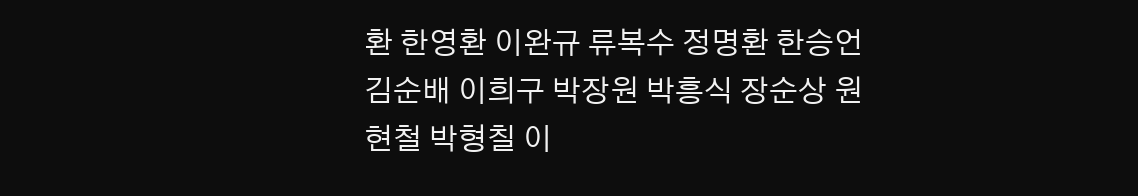환 한영환 이완규 류복수 정명환 한승언 김순배 이희구 박장원 박흥식 장순상 원현철 박형칠 이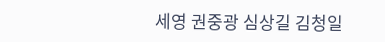세영 권중광 심상길 김청일